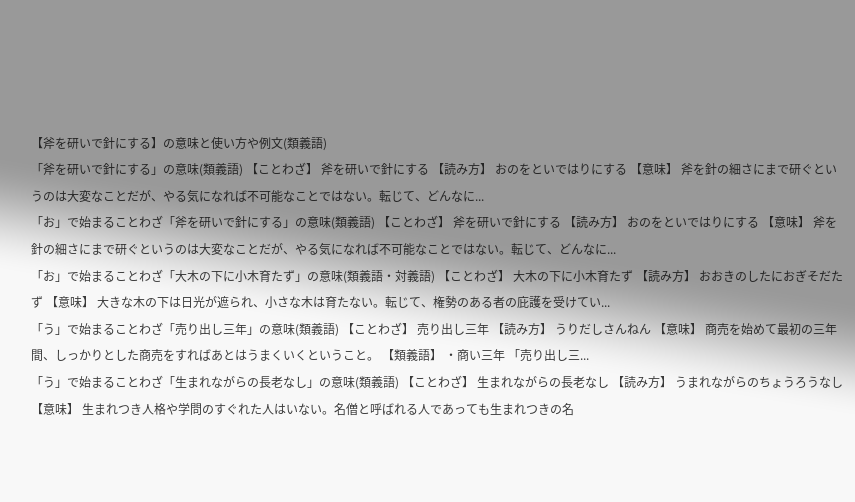【斧を研いで針にする】の意味と使い方や例文(類義語)
「斧を研いで針にする」の意味(類義語) 【ことわざ】 斧を研いで針にする 【読み方】 おのをといではりにする 【意味】 斧を針の細さにまで研ぐというのは大変なことだが、やる気になれば不可能なことではない。転じて、どんなに...
「お」で始まることわざ「斧を研いで針にする」の意味(類義語) 【ことわざ】 斧を研いで針にする 【読み方】 おのをといではりにする 【意味】 斧を針の細さにまで研ぐというのは大変なことだが、やる気になれば不可能なことではない。転じて、どんなに...
「お」で始まることわざ「大木の下に小木育たず」の意味(類義語・対義語) 【ことわざ】 大木の下に小木育たず 【読み方】 おおきのしたにおぎそだたず 【意味】 大きな木の下は日光が遮られ、小さな木は育たない。転じて、権勢のある者の庇護を受けてい...
「う」で始まることわざ「売り出し三年」の意味(類義語) 【ことわざ】 売り出し三年 【読み方】 うりだしさんねん 【意味】 商売を始めて最初の三年間、しっかりとした商売をすればあとはうまくいくということ。 【類義語】 ・商い三年 「売り出し三...
「う」で始まることわざ「生まれながらの長老なし」の意味(類義語) 【ことわざ】 生まれながらの長老なし 【読み方】 うまれながらのちょうろうなし 【意味】 生まれつき人格や学問のすぐれた人はいない。名僧と呼ばれる人であっても生まれつきの名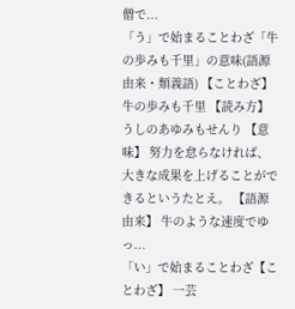僧で...
「う」で始まることわざ「牛の歩みも千里」の意味(語源由来・類義語) 【ことわざ】 牛の歩みも千里 【読み方】 うしのあゆみもせんり 【意味】 努力を怠らなければ、大きな成果を上げることができるというたとえ。 【語源由来】 牛のような速度でゆっ...
「い」で始まることわざ【ことわざ】 一芸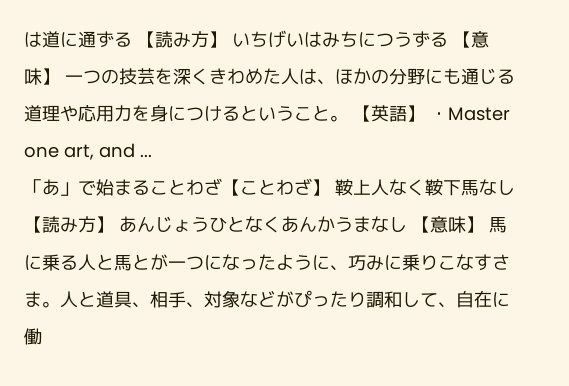は道に通ずる 【読み方】 いちげいはみちにつうずる 【意味】 一つの技芸を深くきわめた人は、ほかの分野にも通じる道理や応用力を身につけるということ。 【英語】 ・Master one art, and ...
「あ」で始まることわざ【ことわざ】 鞍上人なく鞍下馬なし 【読み方】 あんじょうひとなくあんかうまなし 【意味】 馬に乗る人と馬とが一つになったように、巧みに乗りこなすさま。人と道具、相手、対象などがぴったり調和して、自在に働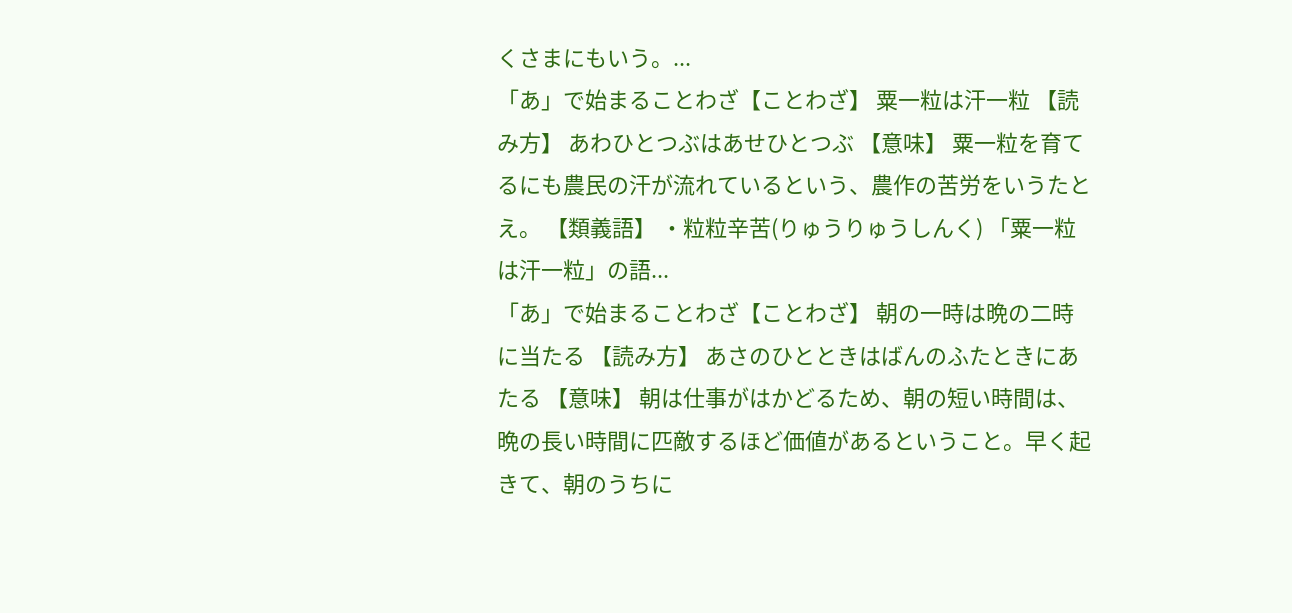くさまにもいう。...
「あ」で始まることわざ【ことわざ】 粟一粒は汗一粒 【読み方】 あわひとつぶはあせひとつぶ 【意味】 粟一粒を育てるにも農民の汗が流れているという、農作の苦労をいうたとえ。 【類義語】 ・粒粒辛苦(りゅうりゅうしんく) 「粟一粒は汗一粒」の語...
「あ」で始まることわざ【ことわざ】 朝の一時は晩の二時に当たる 【読み方】 あさのひとときはばんのふたときにあたる 【意味】 朝は仕事がはかどるため、朝の短い時間は、晩の長い時間に匹敵するほど価値があるということ。早く起きて、朝のうちに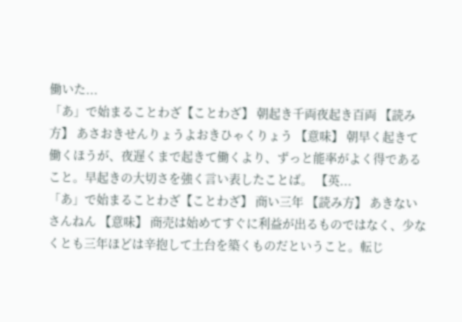働いた...
「あ」で始まることわざ【ことわざ】 朝起き千両夜起き百両 【読み方】 あさおきせんりょうよおきひゃくりょう 【意味】 朝早く起きて働くほうが、夜遅くまで起きて働くより、ずっと能率がよく得であること。早起きの大切さを強く言い表したことば。 【英...
「あ」で始まることわざ【ことわざ】 商い三年 【読み方】 あきないさんねん 【意味】 商売は始めてすぐに利益が出るものではなく、少なくとも三年ほどは辛抱して土台を築くものだということ。転じ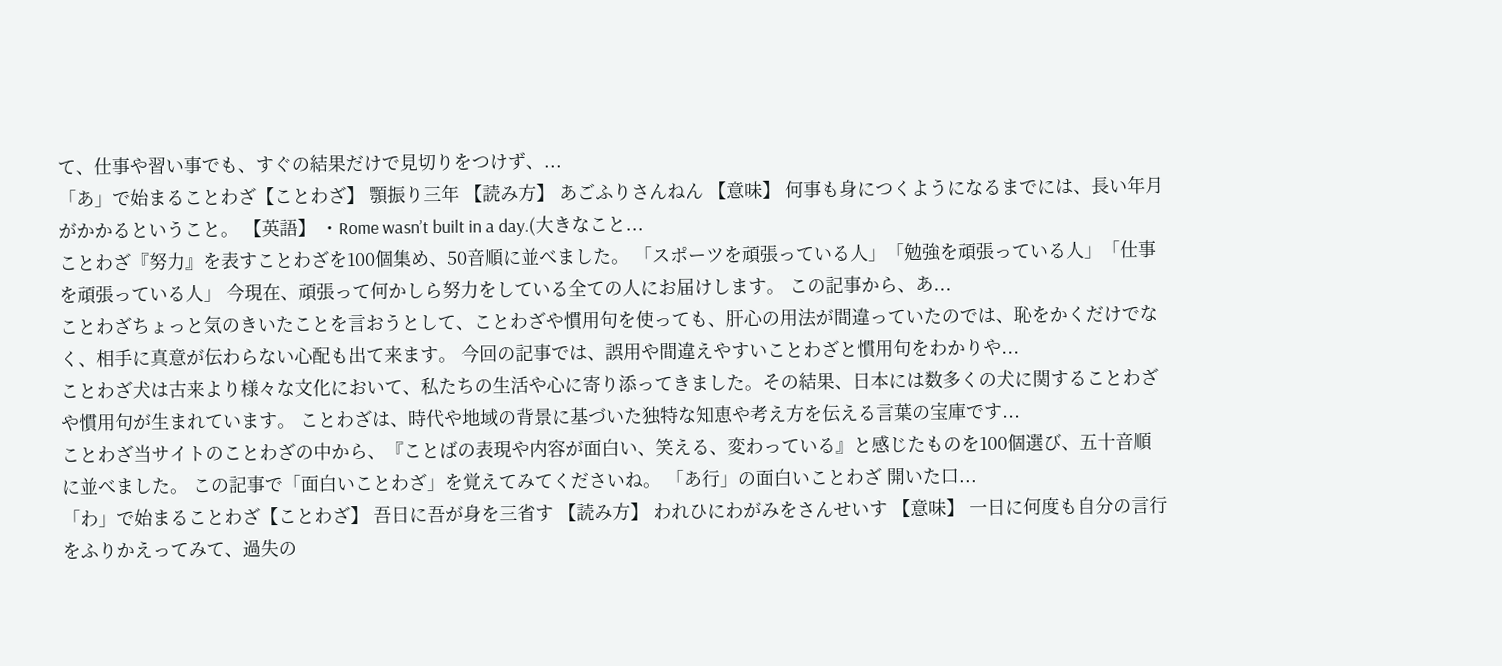て、仕事や習い事でも、すぐの結果だけで見切りをつけず、...
「あ」で始まることわざ【ことわざ】 顎振り三年 【読み方】 あごふりさんねん 【意味】 何事も身につくようになるまでには、長い年月がかかるということ。 【英語】 ・Rome wasn’t built in a day.(大きなこと...
ことわざ『努力』を表すことわざを100個集め、50音順に並べました。 「スポーツを頑張っている人」「勉強を頑張っている人」「仕事を頑張っている人」 今現在、頑張って何かしら努力をしている全ての人にお届けします。 この記事から、あ...
ことわざちょっと気のきいたことを言おうとして、ことわざや慣用句を使っても、肝心の用法が間違っていたのでは、恥をかくだけでなく、相手に真意が伝わらない心配も出て来ます。 今回の記事では、誤用や間違えやすいことわざと慣用句をわかりや...
ことわざ犬は古来より様々な文化において、私たちの生活や心に寄り添ってきました。その結果、日本には数多くの犬に関することわざや慣用句が生まれています。 ことわざは、時代や地域の背景に基づいた独特な知恵や考え方を伝える言葉の宝庫です...
ことわざ当サイトのことわざの中から、『ことばの表現や内容が面白い、笑える、変わっている』と感じたものを100個選び、五十音順に並べました。 この記事で「面白いことわざ」を覚えてみてくださいね。 「あ行」の面白いことわざ 開いた口...
「わ」で始まることわざ【ことわざ】 吾日に吾が身を三省す 【読み方】 われひにわがみをさんせいす 【意味】 一日に何度も自分の言行をふりかえってみて、過失の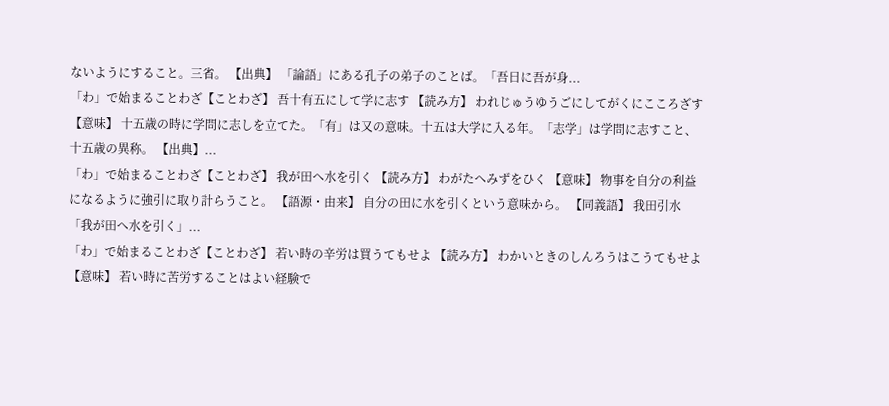ないようにすること。三省。 【出典】 「論語」にある孔子の弟子のことば。「吾日に吾が身...
「わ」で始まることわざ【ことわざ】 吾十有五にして学に志す 【読み方】 われじゅうゆうごにしてがくにこころざす 【意味】 十五歳の時に学問に志しを立てた。「有」は又の意味。十五は大学に入る年。「志学」は学問に志すこと、十五歳の異称。 【出典】...
「わ」で始まることわざ【ことわざ】 我が田へ水を引く 【読み方】 わがたへみずをひく 【意味】 物事を自分の利益になるように強引に取り計らうこと。 【語源・由来】 自分の田に水を引くという意味から。 【同義語】 我田引水 「我が田へ水を引く」...
「わ」で始まることわざ【ことわざ】 若い時の辛労は買うてもせよ 【読み方】 わかいときのしんろうはこうてもせよ 【意味】 若い時に苦労することはよい経験で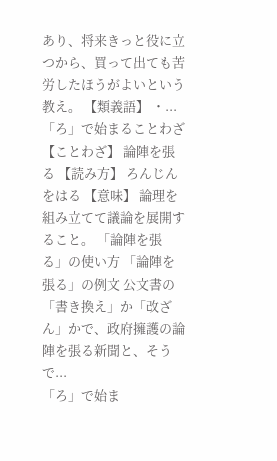あり、将来きっと役に立つから、買って出ても苦労したほうがよいという教え。 【類義語】 ・...
「ろ」で始まることわざ【ことわざ】 論陣を張る 【読み方】 ろんじんをはる 【意味】 論理を組み立てて議論を展開すること。 「論陣を張る」の使い方 「論陣を張る」の例文 公文書の「書き換え」か「改ざん」かで、政府擁護の論陣を張る新聞と、そうで...
「ろ」で始ま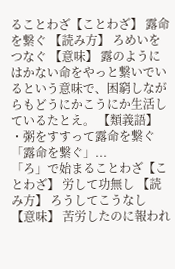ることわざ【ことわざ】 露命を繋ぐ 【読み方】 ろめいをつなぐ 【意味】 露のようにはかない命をやっと繋いでいるという意味で、困窮しながらもどうにかこうにか生活しているたとえ。 【類義語】 ・粥をすすって露命を繋ぐ 「露命を繋ぐ」...
「ろ」で始まることわざ【ことわざ】 労して功無し 【読み方】 ろうしてこうなし 【意味】 苦労したのに報われ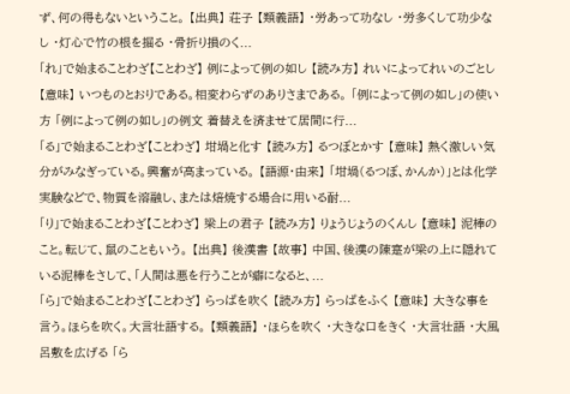ず、何の得もないということ。 【出典】 荘子 【類義語】 ・労あって功なし ・労多くして功少なし ・灯心で竹の根を掘る ・骨折り損のく...
「れ」で始まることわざ【ことわざ】 例によって例の如し 【読み方】 れいによってれいのごとし 【意味】 いつものとおりである。相変わらずのありさまである。 「例によって例の如し」の使い方 「例によって例の如し」の例文 着替えを済ませて居間に行...
「る」で始まることわざ【ことわざ】 坩堝と化す 【読み方】 るつぼとかす 【意味】 熱く激しい気分がみなぎっている。興奮が高まっている。 【語源・由来】 「坩堝(るつぼ、かんか)」とは化学実験などで、物質を溶融し、または焙焼する場合に用いる耐...
「り」で始まることわざ【ことわざ】 梁上の君子 【読み方】 りょうじょうのくんし 【意味】 泥棒のこと。転じて、鼠のこともいう。 【出典】 後漢書 【故事】 中国、後漢の陳寔が梁の上に隠れている泥棒をさして、「人間は悪を行うことが癖になると、...
「ら」で始まることわざ【ことわざ】 らっぱを吹く 【読み方】 らっぱをふく 【意味】 大きな事を言う。ほらを吹く。大言壮語する。 【類義語】 ・ほらを吹く ・大きな口をきく ・大言壮語 ・大風呂敷を広げる 「ら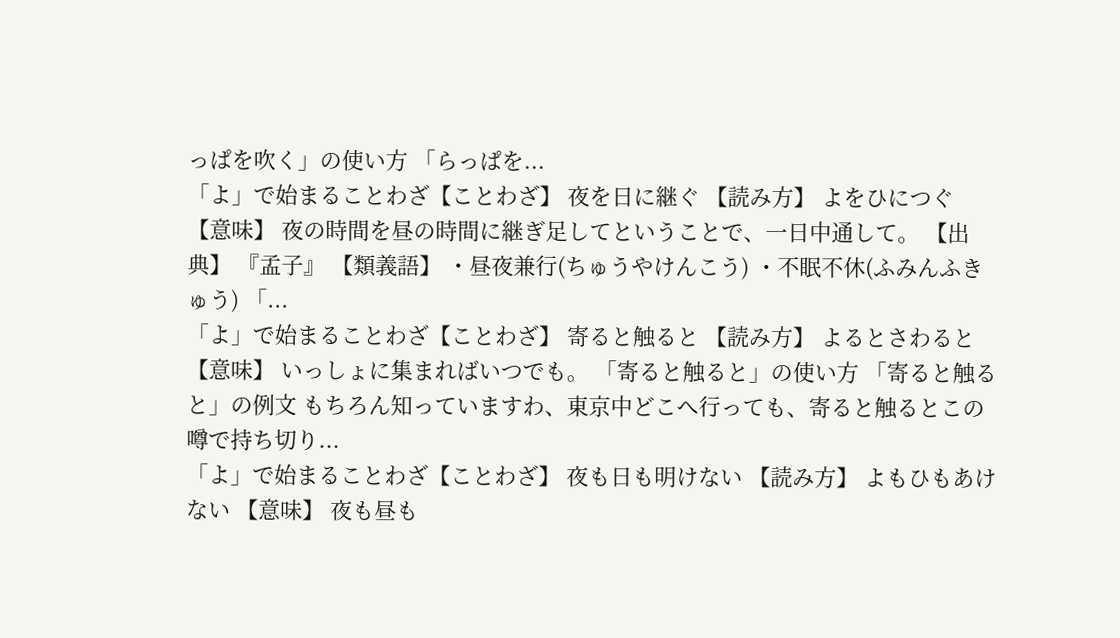っぱを吹く」の使い方 「らっぱを...
「よ」で始まることわざ【ことわざ】 夜を日に継ぐ 【読み方】 よをひにつぐ 【意味】 夜の時間を昼の時間に継ぎ足してということで、一日中通して。 【出典】 『孟子』 【類義語】 ・昼夜兼行(ちゅうやけんこう) ・不眠不休(ふみんふきゅう) 「...
「よ」で始まることわざ【ことわざ】 寄ると触ると 【読み方】 よるとさわると 【意味】 いっしょに集まればいつでも。 「寄ると触ると」の使い方 「寄ると触ると」の例文 もちろん知っていますわ、東京中どこへ行っても、寄ると触るとこの噂で持ち切り...
「よ」で始まることわざ【ことわざ】 夜も日も明けない 【読み方】 よもひもあけない 【意味】 夜も昼も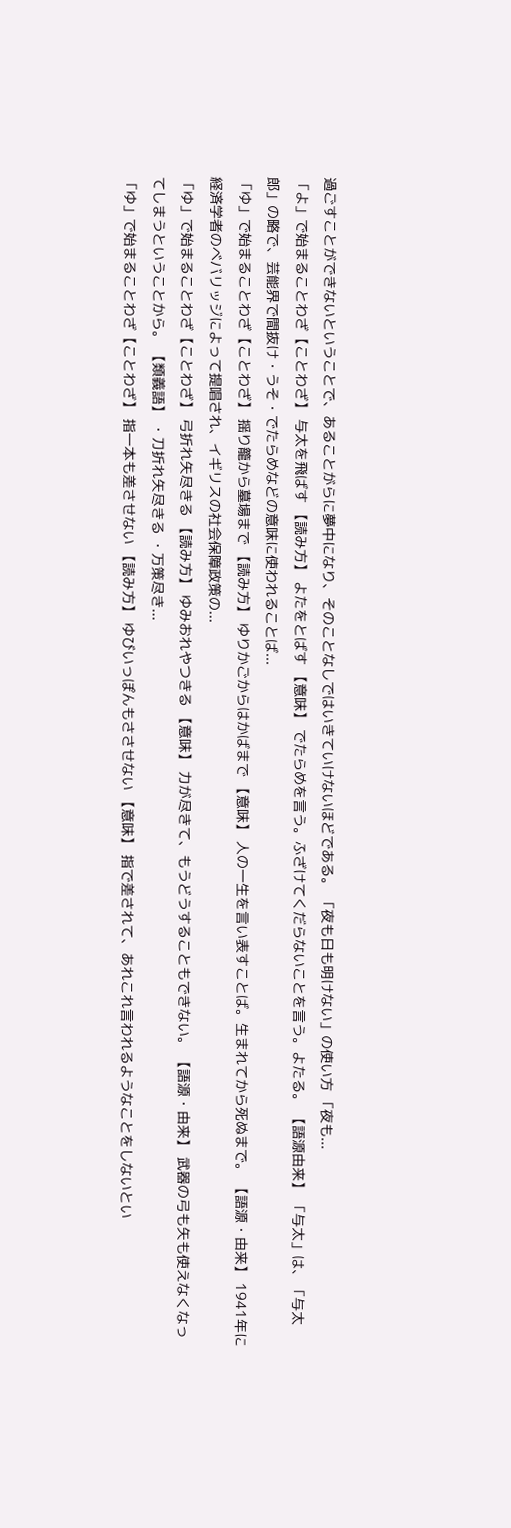過ごすことができないということで、あることがらに夢中になり、そのことなしではいきていけないほどである。 「夜も日も明けない」の使い方 「夜も...
「よ」で始まることわざ【ことわざ】 与太を飛ばす 【読み方】 よたをとばす 【意味】 でたらめを言う。ふざけてくだらないことを言う。よたる。 【語源由来】 「与太」は、「与太郎」の略で、芸能界で間抜け・うそ・でたらめなどの意味に使われることば...
「ゆ」で始まることわざ【ことわざ】 揺り籠から墓場まで 【読み方】 ゆりかごからはかばまで 【意味】 人の一生を言い表すことば。生まれてから死ぬまで。 【語源・由来】 1941年に経済学者のベバリッジによって提唱され、イギリスの社会保障政策の...
「ゆ」で始まることわざ【ことわざ】 弓折れ矢尽きる 【読み方】 ゆみおれやつきる 【意味】 力が尽きて、もうどうすることもできない。 【語源・由来】 武器の弓も矢も使えなくなってしまうということから。 【類義語】 ・刀折れ矢尽きる ・万策尽き...
「ゆ」で始まることわざ【ことわざ】 指一本も差させない 【読み方】 ゆびいっぽんもささせない 【意味】 指で差されて、あれこれ言われるようなことをしないとい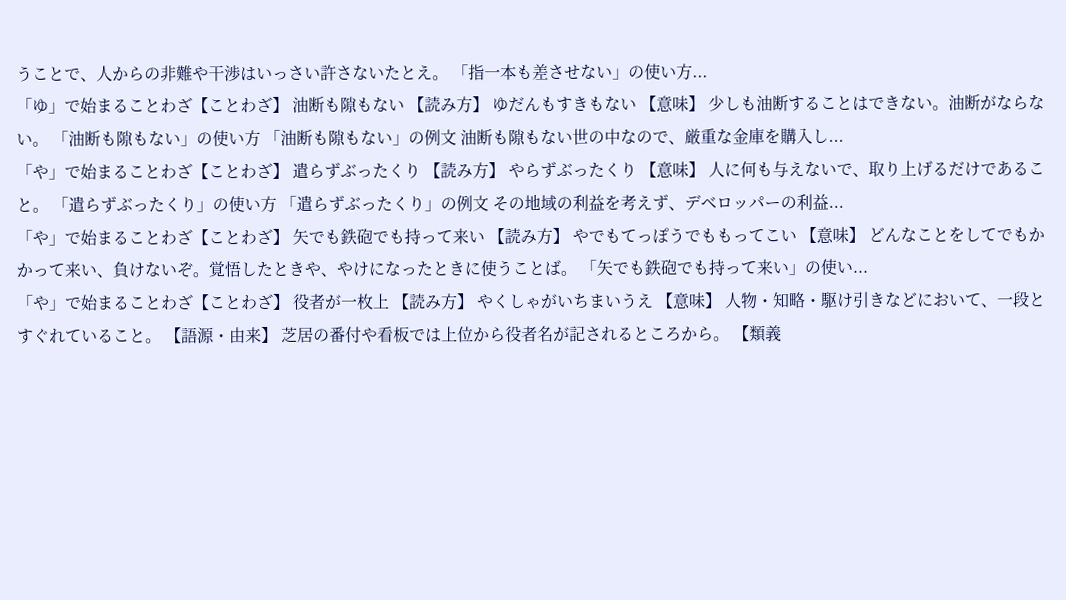うことで、人からの非難や干渉はいっさい許さないたとえ。 「指一本も差させない」の使い方...
「ゆ」で始まることわざ【ことわざ】 油断も隙もない 【読み方】 ゆだんもすきもない 【意味】 少しも油断することはできない。油断がならない。 「油断も隙もない」の使い方 「油断も隙もない」の例文 油断も隙もない世の中なので、厳重な金庫を購入し...
「や」で始まることわざ【ことわざ】 遣らずぶったくり 【読み方】 やらずぶったくり 【意味】 人に何も与えないで、取り上げるだけであること。 「遣らずぶったくり」の使い方 「遣らずぶったくり」の例文 その地域の利益を考えず、デベロッパーの利益...
「や」で始まることわざ【ことわざ】 矢でも鉄砲でも持って来い 【読み方】 やでもてっぽうでももってこい 【意味】 どんなことをしてでもかかって来い、負けないぞ。覚悟したときや、やけになったときに使うことば。 「矢でも鉄砲でも持って来い」の使い...
「や」で始まることわざ【ことわざ】 役者が一枚上 【読み方】 やくしゃがいちまいうえ 【意味】 人物・知略・駆け引きなどにおいて、一段とすぐれていること。 【語源・由来】 芝居の番付や看板では上位から役者名が記されるところから。 【類義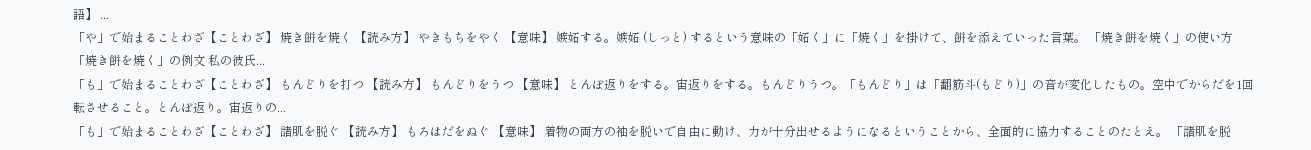語】 ...
「や」で始まることわざ【ことわざ】 焼き餅を焼く 【読み方】 やきもちをやく 【意味】 嫉妬する。嫉妬 (しっと) するという意味の「妬く」に「焼く」を掛けて、餅を添えていった言葉。 「焼き餅を焼く」の使い方 「焼き餅を焼く」の例文 私の彼氏...
「も」で始まることわざ【ことわざ】 もんどりを打つ 【読み方】 もんどりをうつ 【意味】 とんぼ返りをする。宙返りをする。もんどりうつ。「もんどり」は「翻筋斗(もどり)」の音が変化したもの。空中でからだを1回転させること。とんぼ返り。宙返りの...
「も」で始まることわざ【ことわざ】 諸肌を脱ぐ 【読み方】 もろはだをぬぐ 【意味】 着物の両方の袖を脱いで自由に動け、力が十分出せるようになるということから、全面的に協力することのたとえ。 「諸肌を脱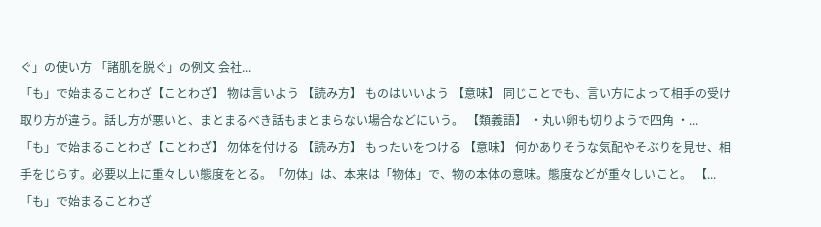ぐ」の使い方 「諸肌を脱ぐ」の例文 会社...
「も」で始まることわざ【ことわざ】 物は言いよう 【読み方】 ものはいいよう 【意味】 同じことでも、言い方によって相手の受け取り方が違う。話し方が悪いと、まとまるべき話もまとまらない場合などにいう。 【類義語】 ・丸い卵も切りようで四角 ・...
「も」で始まることわざ【ことわざ】 勿体を付ける 【読み方】 もったいをつける 【意味】 何かありそうな気配やそぶりを見せ、相手をじらす。必要以上に重々しい態度をとる。「勿体」は、本来は「物体」で、物の本体の意味。態度などが重々しいこと。 【...
「も」で始まることわざ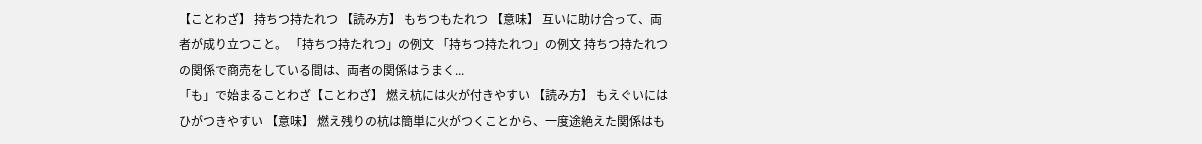【ことわざ】 持ちつ持たれつ 【読み方】 もちつもたれつ 【意味】 互いに助け合って、両者が成り立つこと。 「持ちつ持たれつ」の例文 「持ちつ持たれつ」の例文 持ちつ持たれつの関係で商売をしている間は、両者の関係はうまく...
「も」で始まることわざ【ことわざ】 燃え杭には火が付きやすい 【読み方】 もえぐいにはひがつきやすい 【意味】 燃え残りの杭は簡単に火がつくことから、一度途絶えた関係はも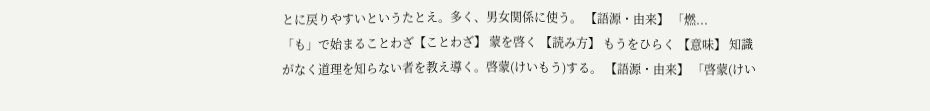とに戻りやすいというたとえ。多く、男女関係に使う。 【語源・由来】 「燃...
「も」で始まることわざ【ことわざ】 蒙を啓く 【読み方】 もうをひらく 【意味】 知識がなく道理を知らない者を教え導く。啓蒙(けいもう)する。 【語源・由来】 「啓蒙(けい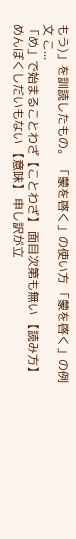もう)」を訓読したもの。 「蒙を啓く」の使い方 「蒙を啓く」の例文 こ...
「め」で始まることわざ【ことわざ】 面目次第も無い 【読み方】 めんぼくしだいもない 【意味】 申し訳が立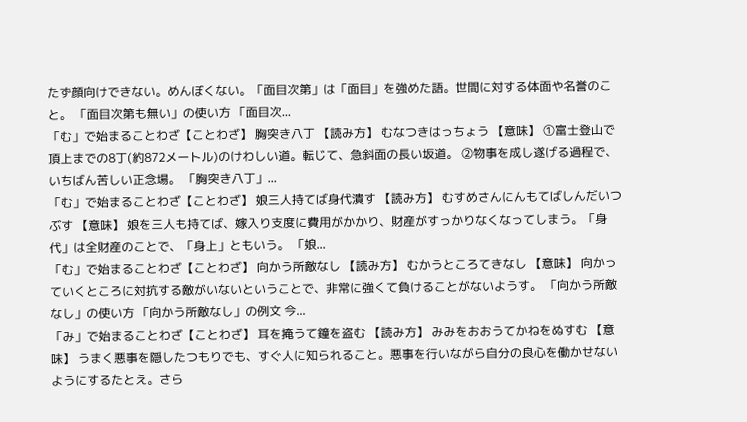たず顔向けできない。めんぼくない。「面目次第」は「面目」を強めた語。世間に対する体面や名誉のこと。 「面目次第も無い」の使い方 「面目次...
「む」で始まることわざ【ことわざ】 胸突き八丁 【読み方】 むなつきはっちょう 【意味】 ①富士登山で頂上までの8丁(約872メートル)のけわしい道。転じて、急斜面の長い坂道。 ②物事を成し遂げる過程で、いちばん苦しい正念場。 「胸突き八丁」...
「む」で始まることわざ【ことわざ】 娘三人持てば身代潰す 【読み方】 むすめさんにんもてばしんだいつぶす 【意味】 娘を三人も持てば、嫁入り支度に費用がかかり、財産がすっかりなくなってしまう。「身代」は全財産のことで、「身上」ともいう。 「娘...
「む」で始まることわざ【ことわざ】 向かう所敵なし 【読み方】 むかうところてきなし 【意味】 向かっていくところに対抗する敵がいないということで、非常に強くて負けることがないようす。 「向かう所敵なし」の使い方 「向かう所敵なし」の例文 今...
「み」で始まることわざ【ことわざ】 耳を掩うて鐘を盗む 【読み方】 みみをおおうてかねをぬすむ 【意味】 うまく悪事を隠したつもりでも、すぐ人に知られること。悪事を行いながら自分の良心を働かせないようにするたとえ。さら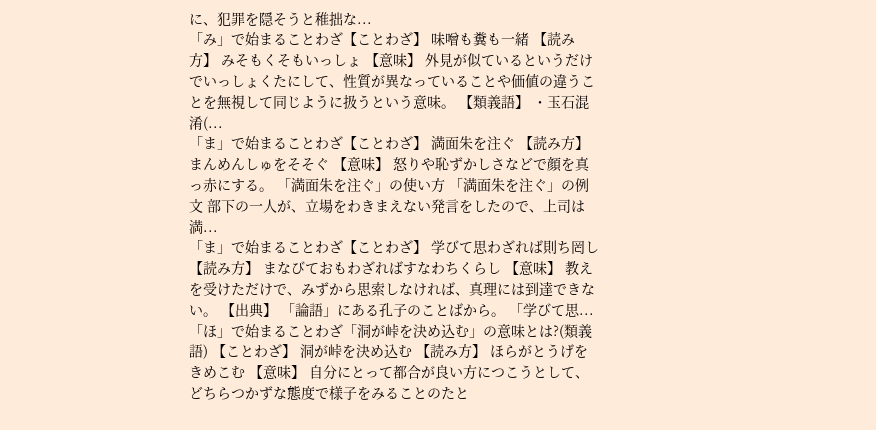に、犯罪を隠そうと稚拙な...
「み」で始まることわざ【ことわざ】 味噌も糞も一緒 【読み方】 みそもくそもいっしょ 【意味】 外見が似ているというだけでいっしょくたにして、性質が異なっていることや価値の違うことを無視して同じように扱うという意味。 【類義語】 ・玉石混淆(...
「ま」で始まることわざ【ことわざ】 満面朱を注ぐ 【読み方】 まんめんしゅをそそぐ 【意味】 怒りや恥ずかしさなどで顔を真っ赤にする。 「満面朱を注ぐ」の使い方 「満面朱を注ぐ」の例文 部下の一人が、立場をわきまえない発言をしたので、上司は満...
「ま」で始まることわざ【ことわざ】 学びて思わざれば則ち罔し 【読み方】 まなびておもわざればすなわちくらし 【意味】 教えを受けただけで、みずから思索しなければ、真理には到達できない。 【出典】 「論語」にある孔子のことばから。 「学びて思...
「ほ」で始まることわざ「洞が峠を決め込む」の意味とは?(類義語) 【ことわざ】 洞が峠を決め込む 【読み方】 ほらがとうげをきめこむ 【意味】 自分にとって都合が良い方につこうとして、どちらつかずな態度で様子をみることのたと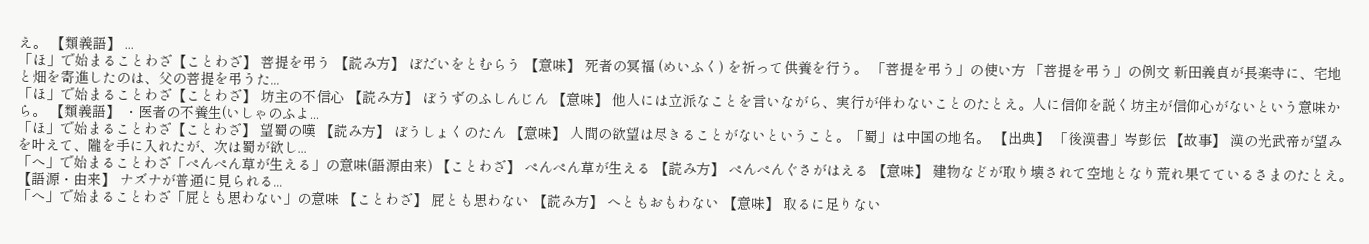え。 【類義語】 ...
「ほ」で始まることわざ【ことわざ】 菩提を弔う 【読み方】 ぼだいをとむらう 【意味】 死者の冥福 (めいふく) を祈って供養を行う。 「菩提を弔う」の使い方 「菩提を弔う」の例文 新田義貞が長楽寺に、宅地と畑を寄進したのは、父の菩提を弔うた...
「ほ」で始まることわざ【ことわざ】 坊主の不信心 【読み方】 ぼうずのふしんじん 【意味】 他人には立派なことを言いながら、実行が伴わないことのたとえ。人に信仰を説く坊主が信仰心がないという意味から。 【類義語】 ・医者の不養生(いしゃのふよ...
「ほ」で始まることわざ【ことわざ】 望蜀の嘆 【読み方】 ぼうしょくのたん 【意味】 人間の欲望は尽きることがないということ。「蜀」は中国の地名。 【出典】 「後漢書」岑彭伝 【故事】 漢の光武帝が望みを叶えて、隴を手に入れたが、次は蜀が欲し...
「へ」で始まることわざ「ぺんぺん草が生える」の意味(語源由来) 【ことわざ】 ぺんぺん草が生える 【読み方】 ぺんぺんぐさがはえる 【意味】 建物などが取り壊されて空地となり荒れ果てているさまのたとえ。 【語源・由来】 ナズナが普通に見られる...
「へ」で始まることわざ「屁とも思わない」の意味 【ことわざ】 屁とも思わない 【読み方】 へともおもわない 【意味】 取るに足りない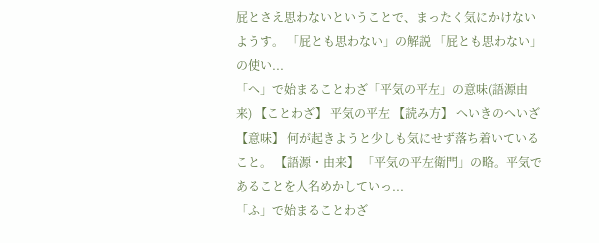屁とさえ思わないということで、まったく気にかけないようす。 「屁とも思わない」の解説 「屁とも思わない」の使い...
「へ」で始まることわざ「平気の平左」の意味(語源由来) 【ことわざ】 平気の平左 【読み方】 へいきのへいざ 【意味】 何が起きようと少しも気にせず落ち着いていること。 【語源・由来】 「平気の平左衛門」の略。平気であることを人名めかしていっ...
「ふ」で始まることわざ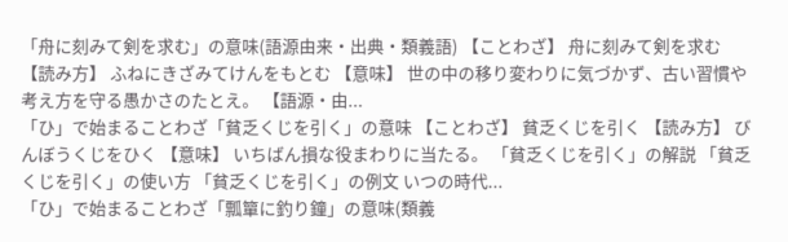「舟に刻みて剣を求む」の意味(語源由来・出典・類義語) 【ことわざ】 舟に刻みて剣を求む 【読み方】 ふねにきざみてけんをもとむ 【意味】 世の中の移り変わりに気づかず、古い習慣や考え方を守る愚かさのたとえ。 【語源・由...
「ひ」で始まることわざ「貧乏くじを引く」の意味 【ことわざ】 貧乏くじを引く 【読み方】 びんぼうくじをひく 【意味】 いちばん損な役まわりに当たる。 「貧乏くじを引く」の解説 「貧乏くじを引く」の使い方 「貧乏くじを引く」の例文 いつの時代...
「ひ」で始まることわざ「瓢簞に釣り鐘」の意味(類義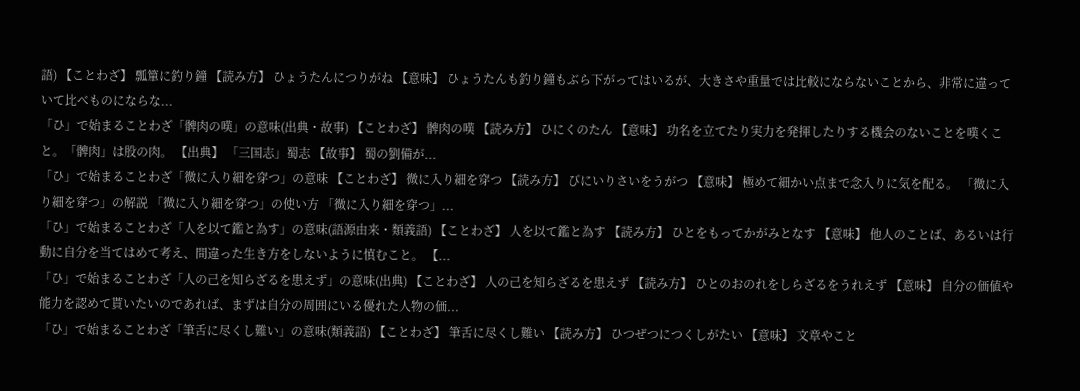語) 【ことわざ】 瓢簞に釣り鐘 【読み方】 ひょうたんにつりがね 【意味】 ひょうたんも釣り鐘もぶら下がってはいるが、大きさや重量では比較にならないことから、非常に違っていて比べものにならな...
「ひ」で始まることわざ「髀肉の嘆」の意味(出典・故事) 【ことわざ】 髀肉の嘆 【読み方】 ひにくのたん 【意味】 功名を立てたり実力を発揮したりする機会のないことを嘆くこと。「髀肉」は股の肉。 【出典】 「三国志」蜀志 【故事】 蜀の劉備が...
「ひ」で始まることわざ「微に入り細を穿つ」の意味 【ことわざ】 微に入り細を穿つ 【読み方】 びにいりさいをうがつ 【意味】 極めて細かい点まで念入りに気を配る。 「微に入り細を穿つ」の解説 「微に入り細を穿つ」の使い方 「微に入り細を穿つ」...
「ひ」で始まることわざ「人を以て鑑と為す」の意味(語源由来・類義語) 【ことわざ】 人を以て鑑と為す 【読み方】 ひとをもってかがみとなす 【意味】 他人のことば、あるいは行動に自分を当てはめて考え、間違った生き方をしないように慎むこと。 【...
「ひ」で始まることわざ「人の己を知らざるを患えず」の意味(出典) 【ことわざ】 人の己を知らざるを患えず 【読み方】 ひとのおのれをしらざるをうれえず 【意味】 自分の価値や能力を認めて貰いたいのであれば、まずは自分の周囲にいる優れた人物の価...
「ひ」で始まることわざ「筆舌に尽くし難い」の意味(類義語) 【ことわざ】 筆舌に尽くし難い 【読み方】 ひつぜつにつくしがたい 【意味】 文章やこと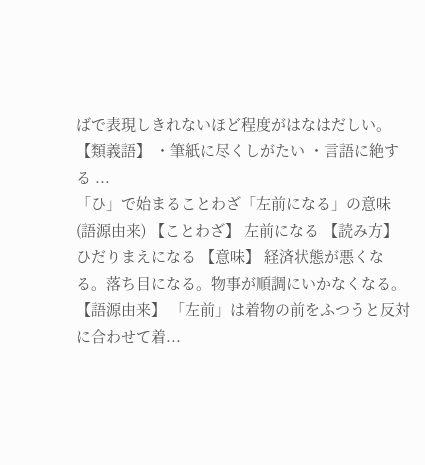ばで表現しきれないほど程度がはなはだしい。 【類義語】 ・筆紙に尽くしがたい ・言語に絶する ...
「ひ」で始まることわざ「左前になる」の意味(語源由来) 【ことわざ】 左前になる 【読み方】 ひだりまえになる 【意味】 経済状態が悪くなる。落ち目になる。物事が順調にいかなくなる。 【語源由来】 「左前」は着物の前をふつうと反対に合わせて着...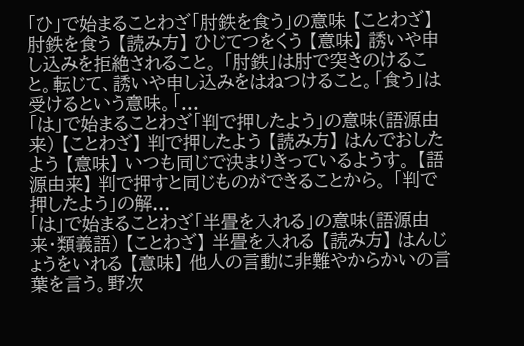「ひ」で始まることわざ「肘鉄を食う」の意味 【ことわざ】 肘鉄を食う 【読み方】 ひじてつをくう 【意味】 誘いや申し込みを拒絶されること。 「肘鉄」は肘で突きのけること。転じて、誘いや申し込みをはねつけること。「食う」は受けるという意味。「...
「は」で始まることわざ「判で押したよう」の意味(語源由来) 【ことわざ】 判で押したよう 【読み方】 はんでおしたよう 【意味】 いつも同じで決まりきっているようす。 【語源由来】 判で押すと同じものができることから。 「判で押したよう」の解...
「は」で始まることわざ「半畳を入れる」の意味(語源由来・類義語) 【ことわざ】 半畳を入れる 【読み方】 はんじょうをいれる 【意味】 他人の言動に非難やからかいの言葉を言う。野次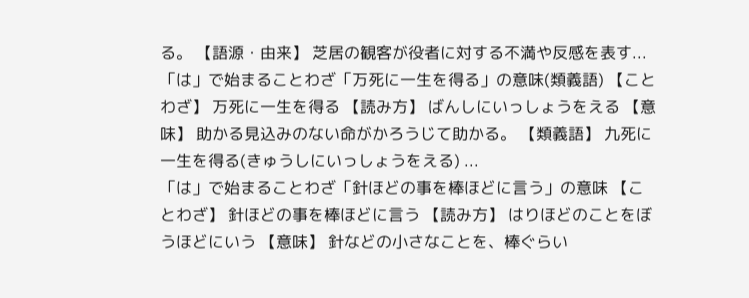る。 【語源・由来】 芝居の観客が役者に対する不満や反感を表す...
「は」で始まることわざ「万死に一生を得る」の意味(類義語) 【ことわざ】 万死に一生を得る 【読み方】 ばんしにいっしょうをえる 【意味】 助かる見込みのない命がかろうじて助かる。 【類義語】 九死に一生を得る(きゅうしにいっしょうをえる) ...
「は」で始まることわざ「針ほどの事を棒ほどに言う」の意味 【ことわざ】 針ほどの事を棒ほどに言う 【読み方】 はりほどのことをぼうほどにいう 【意味】 針などの小さなことを、棒ぐらい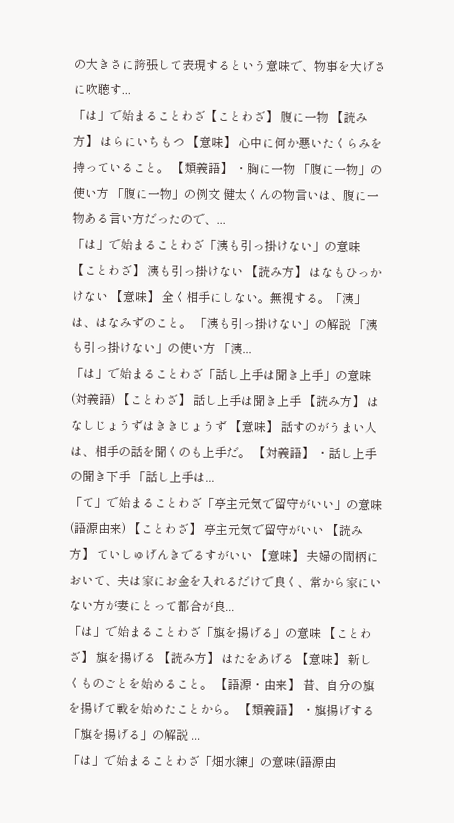の大きさに誇張して表現するという意味で、物事を大げさに吹聴す...
「は」で始まることわざ【ことわざ】 腹に一物 【読み方】 はらにいちもつ 【意味】 心中に何か悪いたくらみを持っていること。 【類義語】 ・胸に一物 「腹に一物」の使い方 「腹に一物」の例文 健太くんの物言いは、腹に一物ある言い方だったので、...
「は」で始まることわざ「洟も引っ掛けない」の意味 【ことわざ】 洟も引っ掛けない 【読み方】 はなもひっかけない 【意味】 全く相手にしない。無視する。「洟」は、はなみずのこと。 「洟も引っ掛けない」の解説 「洟も引っ掛けない」の使い方 「洟...
「は」で始まることわざ「話し上手は聞き上手」の意味(対義語) 【ことわざ】 話し上手は聞き上手 【読み方】 はなしじょうずはききじょうず 【意味】 話すのがうまい人は、相手の話を聞くのも上手だ。 【対義語】 ・話し上手の聞き下手 「話し上手は...
「て」で始まることわざ「亭主元気で留守がいい」の意味(語源由来) 【ことわざ】 亭主元気で留守がいい 【読み方】 ていしゅげんきでるすがいい 【意味】 夫婦の間柄において、夫は家にお金を入れるだけで良く、常から家にいない方が妻にとって都合が良...
「は」で始まることわざ「旗を揚げる」の意味 【ことわざ】 旗を揚げる 【読み方】 はたをあげる 【意味】 新しくものごとを始めること。 【語源・由来】 昔、自分の旗を揚げて戦を始めたことから。 【類義語】 ・旗揚げする 「旗を揚げる」の解説 ...
「は」で始まることわざ「畑水練」の意味(語源由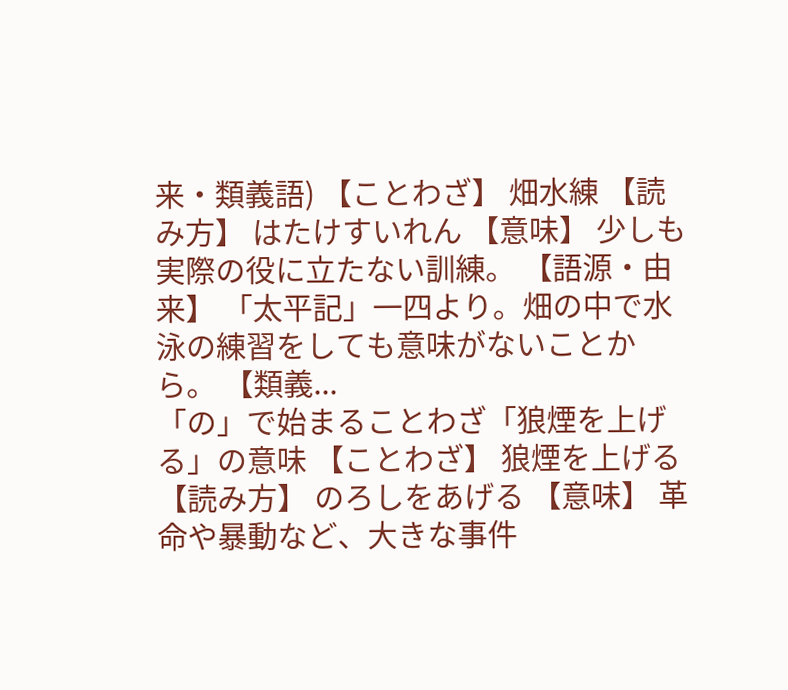来・類義語) 【ことわざ】 畑水練 【読み方】 はたけすいれん 【意味】 少しも実際の役に立たない訓練。 【語源・由来】 「太平記」一四より。畑の中で水泳の練習をしても意味がないことから。 【類義...
「の」で始まることわざ「狼煙を上げる」の意味 【ことわざ】 狼煙を上げる 【読み方】 のろしをあげる 【意味】 革命や暴動など、大きな事件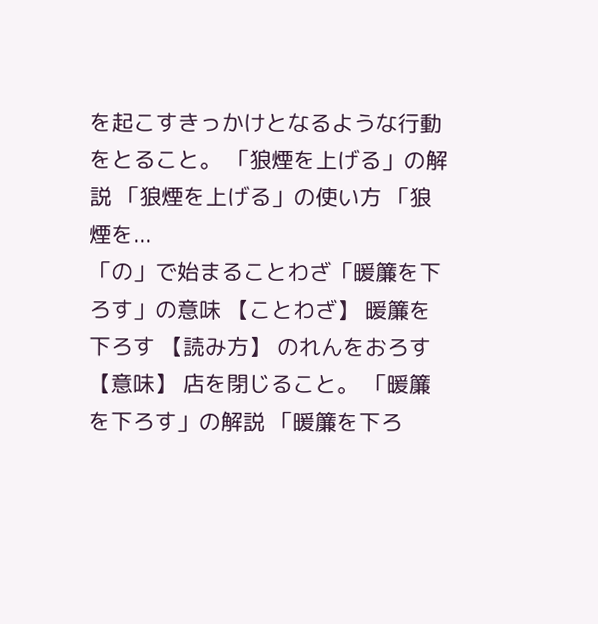を起こすきっかけとなるような行動をとること。 「狼煙を上げる」の解説 「狼煙を上げる」の使い方 「狼煙を...
「の」で始まることわざ「暖簾を下ろす」の意味 【ことわざ】 暖簾を下ろす 【読み方】 のれんをおろす 【意味】 店を閉じること。 「暖簾を下ろす」の解説 「暖簾を下ろ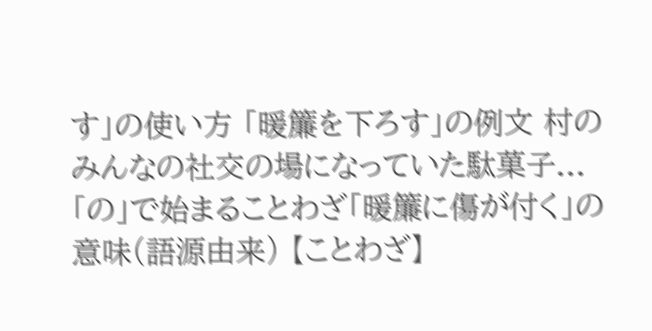す」の使い方 「暖簾を下ろす」の例文 村のみんなの社交の場になっていた駄菓子...
「の」で始まることわざ「暖簾に傷が付く」の意味(語源由来) 【ことわざ】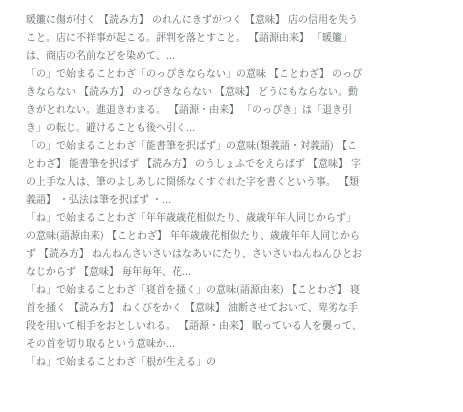暖簾に傷が付く 【読み方】 のれんにきずがつく 【意味】 店の信用を失うこと。店に不祥事が起こる。評判を落とすこと。 【語源由来】 「暖簾」は、商店の名前などを染めて、...
「の」で始まることわざ「のっぴきならない」の意味 【ことわざ】 のっぴきならない 【読み方】 のっぴきならない 【意味】 どうにもならない。動きがとれない。進退きわまる。 【語源・由来】 「のっぴき」は「退き引き」の転じ。避けることも後へ引く...
「の」で始まることわざ「能書筆を択ばず」の意味(類義語・対義語) 【ことわざ】 能書筆を択ばず 【読み方】 のうしょふでをえらばず 【意味】 字の上手な人は、筆のよしあしに関係なくすぐれた字を書くという事。 【類義語】 ・弘法は筆を択ばず ・...
「ね」で始まることわざ「年年歳歳花相似たり、歳歳年年人同じからず」の意味(語源由来) 【ことわざ】 年年歳歳花相似たり、歳歳年年人同じからず 【読み方】 ねんねんさいさいはなあいにたり、さいさいねんねんひとおなじからず 【意味】 毎年毎年、花...
「ね」で始まることわざ「寝首を掻く」の意味(語源由来) 【ことわざ】 寝首を掻く 【読み方】 ねくびをかく 【意味】 油断させておいて、卑劣な手段を用いて相手をおとしいれる。 【語源・由来】 眠っている人を襲って、その首を切り取るという意味か...
「ね」で始まることわざ「根が生える」の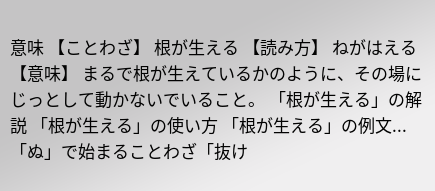意味 【ことわざ】 根が生える 【読み方】 ねがはえる 【意味】 まるで根が生えているかのように、その場にじっとして動かないでいること。 「根が生える」の解説 「根が生える」の使い方 「根が生える」の例文...
「ぬ」で始まることわざ「抜け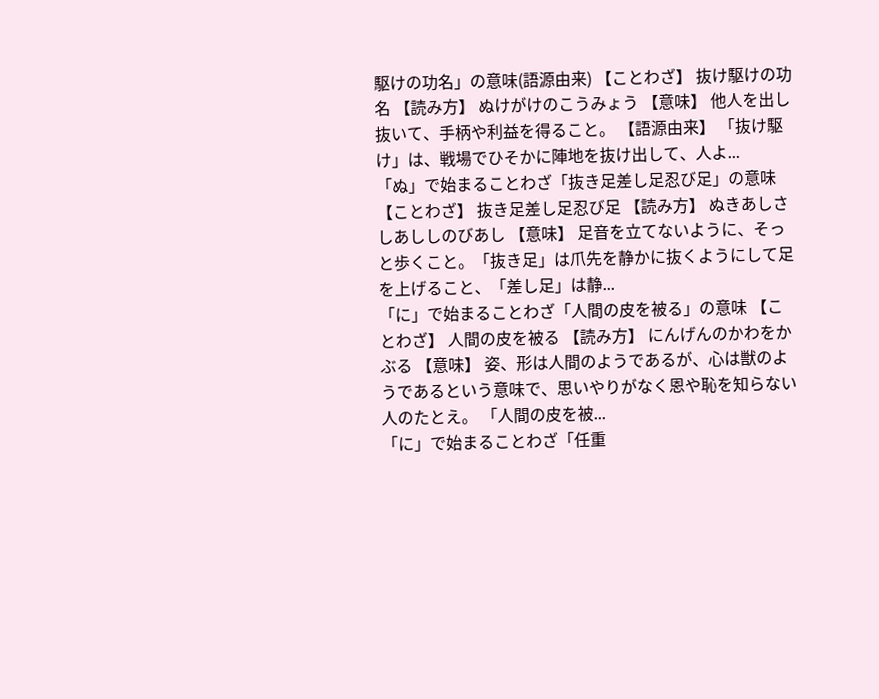駆けの功名」の意味(語源由来) 【ことわざ】 抜け駆けの功名 【読み方】 ぬけがけのこうみょう 【意味】 他人を出し抜いて、手柄や利益を得ること。 【語源由来】 「抜け駆け」は、戦場でひそかに陣地を抜け出して、人よ...
「ぬ」で始まることわざ「抜き足差し足忍び足」の意味 【ことわざ】 抜き足差し足忍び足 【読み方】 ぬきあしさしあししのびあし 【意味】 足音を立てないように、そっと歩くこと。「抜き足」は爪先を静かに抜くようにして足を上げること、「差し足」は静...
「に」で始まることわざ「人間の皮を被る」の意味 【ことわざ】 人間の皮を被る 【読み方】 にんげんのかわをかぶる 【意味】 姿、形は人間のようであるが、心は獣のようであるという意味で、思いやりがなく恩や恥を知らない人のたとえ。 「人間の皮を被...
「に」で始まることわざ「任重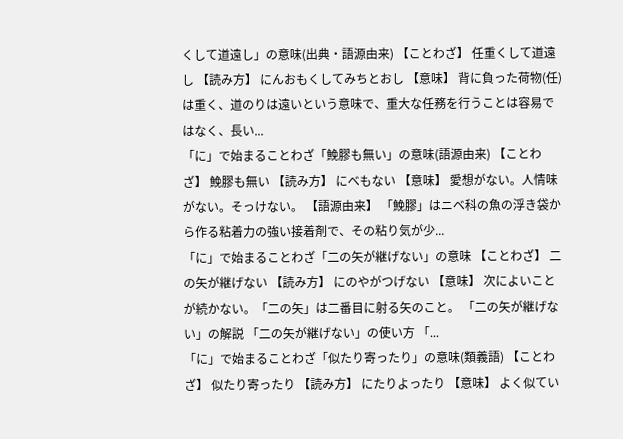くして道遠し」の意味(出典・語源由来) 【ことわざ】 任重くして道遠し 【読み方】 にんおもくしてみちとおし 【意味】 背に負った荷物(任)は重く、道のりは遠いという意味で、重大な任務を行うことは容易ではなく、長い...
「に」で始まることわざ「鮸膠も無い」の意味(語源由来) 【ことわざ】 鮸膠も無い 【読み方】 にべもない 【意味】 愛想がない。人情味がない。そっけない。 【語源由来】 「鮸膠」はニベ科の魚の浮き袋から作る粘着力の強い接着剤で、その粘り気が少...
「に」で始まることわざ「二の矢が継げない」の意味 【ことわざ】 二の矢が継げない 【読み方】 にのやがつげない 【意味】 次によいことが続かない。「二の矢」は二番目に射る矢のこと。 「二の矢が継げない」の解説 「二の矢が継げない」の使い方 「...
「に」で始まることわざ「似たり寄ったり」の意味(類義語) 【ことわざ】 似たり寄ったり 【読み方】 にたりよったり 【意味】 よく似てい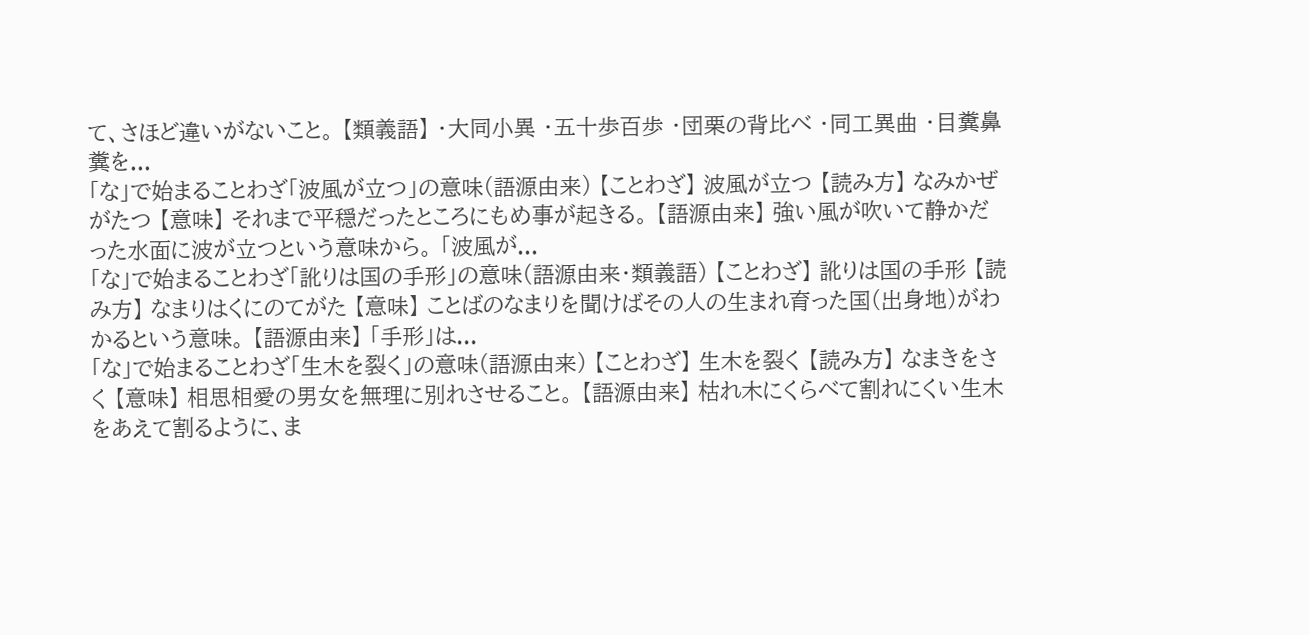て、さほど違いがないこと。 【類義語】 ・大同小異 ・五十歩百歩 ・団栗の背比べ ・同工異曲 ・目糞鼻糞を...
「な」で始まることわざ「波風が立つ」の意味(語源由来) 【ことわざ】 波風が立つ 【読み方】 なみかぜがたつ 【意味】 それまで平穏だったところにもめ事が起きる。 【語源由来】 強い風が吹いて静かだった水面に波が立つという意味から。 「波風が...
「な」で始まることわざ「訛りは国の手形」の意味(語源由来・類義語) 【ことわざ】 訛りは国の手形 【読み方】 なまりはくにのてがた 【意味】 ことばのなまりを聞けばその人の生まれ育った国(出身地)がわかるという意味。 【語源由来】 「手形」は...
「な」で始まることわざ「生木を裂く」の意味(語源由来) 【ことわざ】 生木を裂く 【読み方】 なまきをさく 【意味】 相思相愛の男女を無理に別れさせること。 【語源由来】 枯れ木にくらべて割れにくい生木をあえて割るように、ま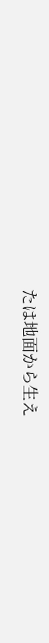たは地面から生え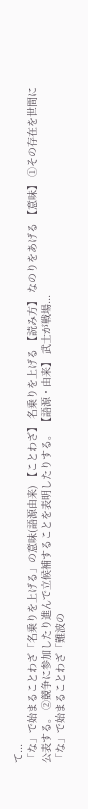て...
「な」で始まることわざ「名乗りを上げる」の意味(語源由来) 【ことわざ】 名乗りを上げる 【読み方】 なのりをあげる 【意味】 ①その存在を世間に公表する。 ②競争に参加したり進んで立候補することを表明したりする。 【語源・由来】 武士が戦場...
「な」で始まることわざ「難波の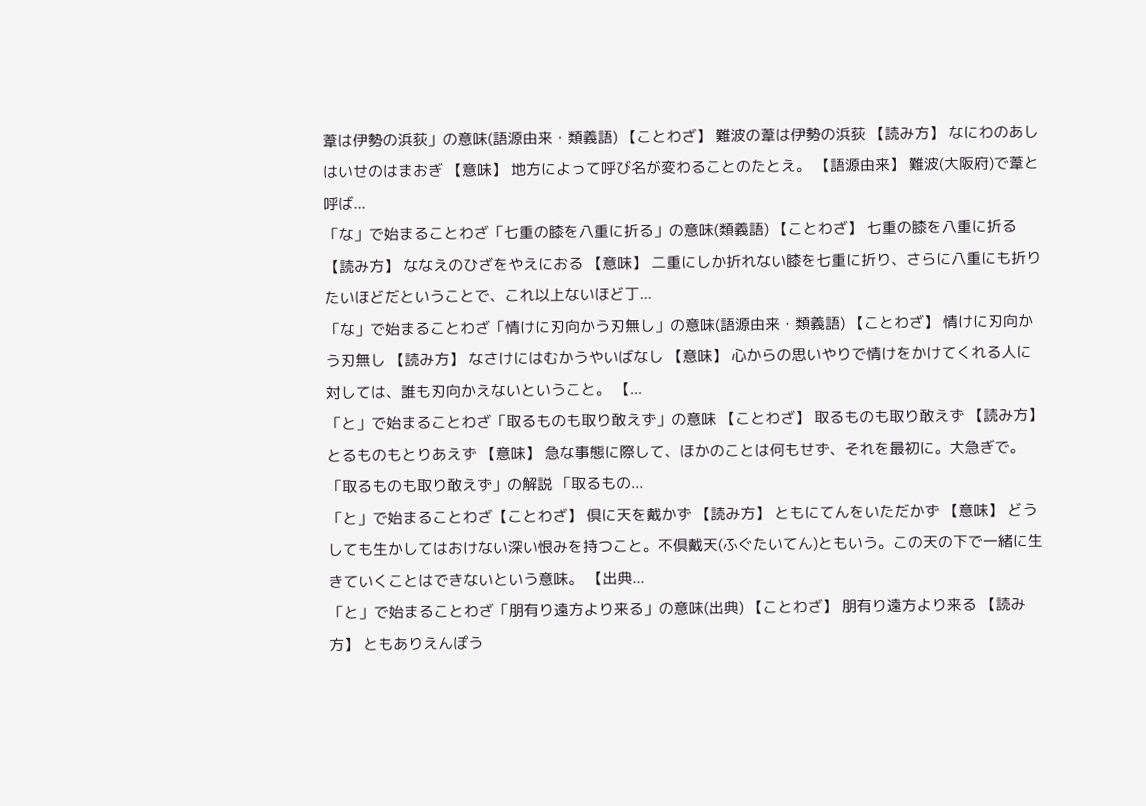葦は伊勢の浜荻」の意味(語源由来・類義語) 【ことわざ】 難波の葦は伊勢の浜荻 【読み方】 なにわのあしはいせのはまおぎ 【意味】 地方によって呼び名が変わることのたとえ。 【語源由来】 難波(大阪府)で葦と呼ば...
「な」で始まることわざ「七重の膝を八重に折る」の意味(類義語) 【ことわざ】 七重の膝を八重に折る 【読み方】 ななえのひざをやえにおる 【意味】 二重にしか折れない膝を七重に折り、さらに八重にも折りたいほどだということで、これ以上ないほど丁...
「な」で始まることわざ「情けに刃向かう刃無し」の意味(語源由来・類義語) 【ことわざ】 情けに刃向かう刃無し 【読み方】 なさけにはむかうやいばなし 【意味】 心からの思いやりで情けをかけてくれる人に対しては、誰も刃向かえないということ。 【...
「と」で始まることわざ「取るものも取り敢えず」の意味 【ことわざ】 取るものも取り敢えず 【読み方】 とるものもとりあえず 【意味】 急な事態に際して、ほかのことは何もせず、それを最初に。大急ぎで。 「取るものも取り敢えず」の解説 「取るもの...
「と」で始まることわざ【ことわざ】 倶に天を戴かず 【読み方】 ともにてんをいただかず 【意味】 どうしても生かしてはおけない深い恨みを持つこと。不倶戴天(ふぐたいてん)ともいう。この天の下で一緒に生きていくことはできないという意味。 【出典...
「と」で始まることわざ「朋有り遠方より来る」の意味(出典) 【ことわざ】 朋有り遠方より来る 【読み方】 ともありえんぽう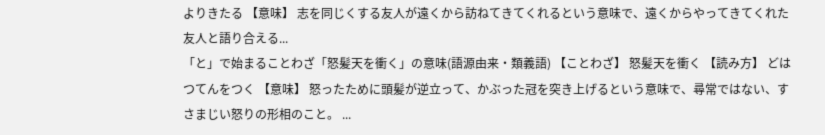よりきたる 【意味】 志を同じくする友人が遠くから訪ねてきてくれるという意味で、遠くからやってきてくれた友人と語り合える...
「と」で始まることわざ「怒髪天を衝く」の意味(語源由来・類義語) 【ことわざ】 怒髪天を衝く 【読み方】 どはつてんをつく 【意味】 怒ったために頭髪が逆立って、かぶった冠を突き上げるという意味で、尋常ではない、すさまじい怒りの形相のこと。 ...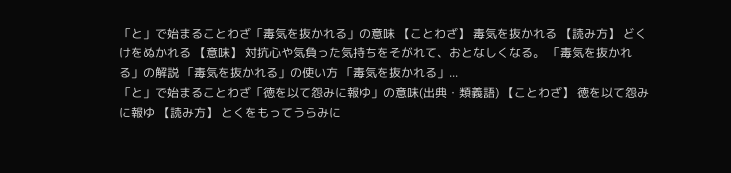「と」で始まることわざ「毒気を抜かれる」の意味 【ことわざ】 毒気を抜かれる 【読み方】 どくけをぬかれる 【意味】 対抗心や気負った気持ちをそがれて、おとなしくなる。 「毒気を抜かれる」の解説 「毒気を抜かれる」の使い方 「毒気を抜かれる」...
「と」で始まることわざ「徳を以て怨みに報ゆ」の意味(出典・類義語) 【ことわざ】 徳を以て怨みに報ゆ 【読み方】 とくをもってうらみに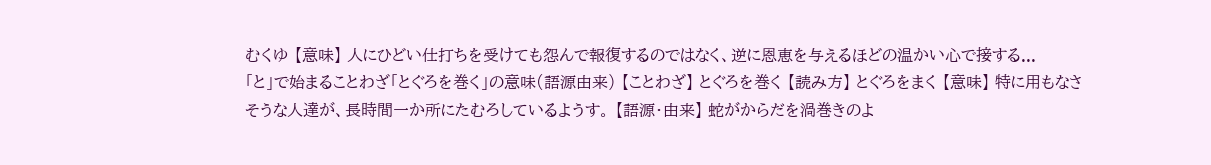むくゆ 【意味】 人にひどい仕打ちを受けても怨んで報復するのではなく、逆に恩恵を与えるほどの温かい心で接する...
「と」で始まることわざ「とぐろを巻く」の意味(語源由来) 【ことわざ】 とぐろを巻く 【読み方】 とぐろをまく 【意味】 特に用もなさそうな人達が、長時間一か所にたむろしているようす。 【語源・由来】 蛇がからだを渦巻きのよ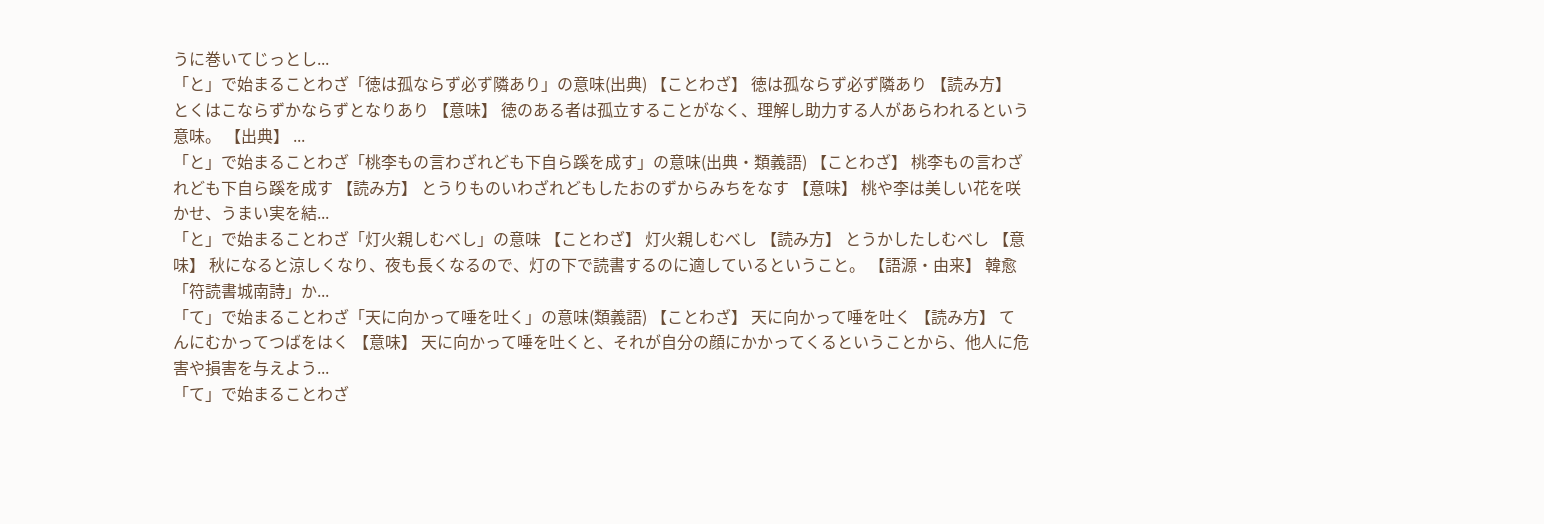うに巻いてじっとし...
「と」で始まることわざ「徳は孤ならず必ず隣あり」の意味(出典) 【ことわざ】 徳は孤ならず必ず隣あり 【読み方】 とくはこならずかならずとなりあり 【意味】 徳のある者は孤立することがなく、理解し助力する人があらわれるという意味。 【出典】 ...
「と」で始まることわざ「桃李もの言わざれども下自ら蹊を成す」の意味(出典・類義語) 【ことわざ】 桃李もの言わざれども下自ら蹊を成す 【読み方】 とうりものいわざれどもしたおのずからみちをなす 【意味】 桃や李は美しい花を咲かせ、うまい実を結...
「と」で始まることわざ「灯火親しむべし」の意味 【ことわざ】 灯火親しむべし 【読み方】 とうかしたしむべし 【意味】 秋になると涼しくなり、夜も長くなるので、灯の下で読書するのに適しているということ。 【語源・由来】 韓愈「符読書城南詩」か...
「て」で始まることわざ「天に向かって唾を吐く」の意味(類義語) 【ことわざ】 天に向かって唾を吐く 【読み方】 てんにむかってつばをはく 【意味】 天に向かって唾を吐くと、それが自分の顔にかかってくるということから、他人に危害や損害を与えよう...
「て」で始まることわざ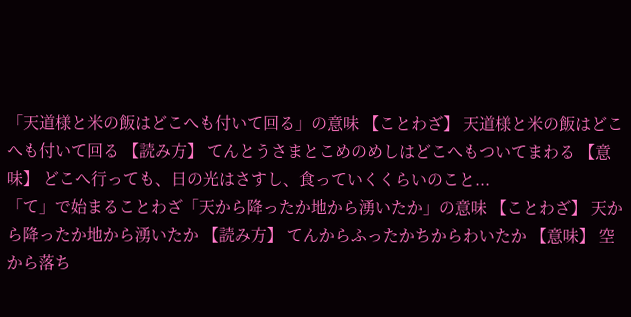「天道様と米の飯はどこへも付いて回る」の意味 【ことわざ】 天道様と米の飯はどこへも付いて回る 【読み方】 てんとうさまとこめのめしはどこへもついてまわる 【意味】 どこへ行っても、日の光はさすし、食っていくくらいのこと...
「て」で始まることわざ「天から降ったか地から湧いたか」の意味 【ことわざ】 天から降ったか地から湧いたか 【読み方】 てんからふったかちからわいたか 【意味】 空から落ち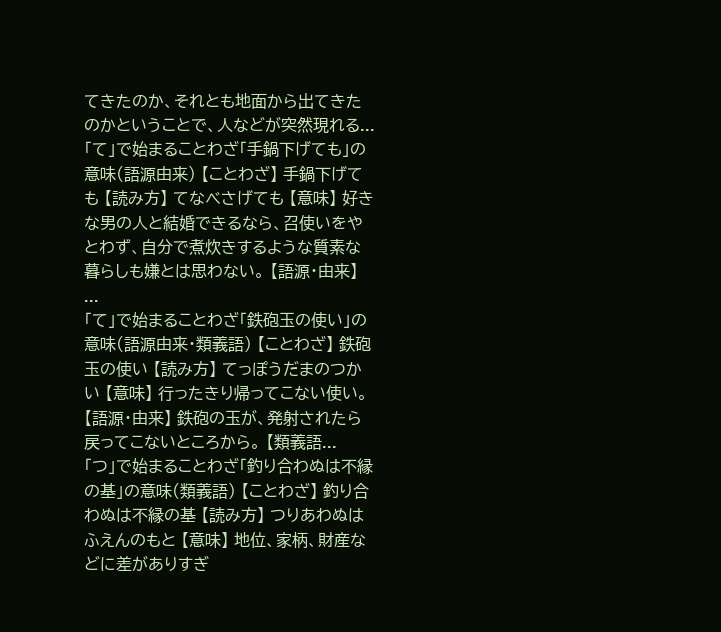てきたのか、それとも地面から出てきたのかということで、人などが突然現れる...
「て」で始まることわざ「手鍋下げても」の意味(語源由来) 【ことわざ】 手鍋下げても 【読み方】 てなべさげても 【意味】 好きな男の人と結婚できるなら、召使いをやとわず、自分で煮炊きするような質素な暮らしも嫌とは思わない。 【語源・由来】 ...
「て」で始まることわざ「鉄砲玉の使い」の意味(語源由来・類義語) 【ことわざ】 鉄砲玉の使い 【読み方】 てっぽうだまのつかい 【意味】 行ったきり帰ってこない使い。 【語源・由来】 鉄砲の玉が、発射されたら戻ってこないところから。 【類義語...
「つ」で始まることわざ「釣り合わぬは不縁の基」の意味(類義語) 【ことわざ】 釣り合わぬは不縁の基 【読み方】 つりあわぬはふえんのもと 【意味】 地位、家柄、財産などに差がありすぎ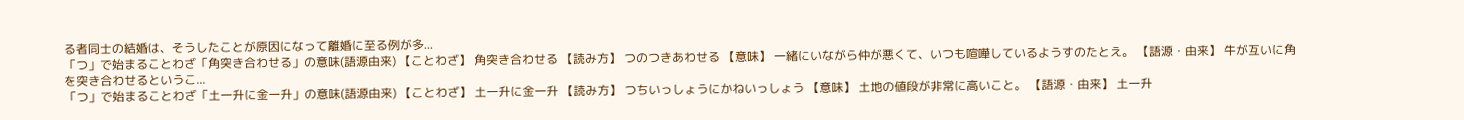る者同士の結婚は、そうしたことが原因になって離婚に至る例が多...
「つ」で始まることわざ「角突き合わせる」の意味(語源由来) 【ことわざ】 角突き合わせる 【読み方】 つのつきあわせる 【意味】 一緒にいながら仲が悪くて、いつも喧嘩しているようすのたとえ。 【語源・由来】 牛が互いに角を突き合わせるというこ...
「つ」で始まることわざ「土一升に金一升」の意味(語源由来) 【ことわざ】 土一升に金一升 【読み方】 つちいっしょうにかねいっしょう 【意味】 土地の値段が非常に高いこと。 【語源・由来】 土一升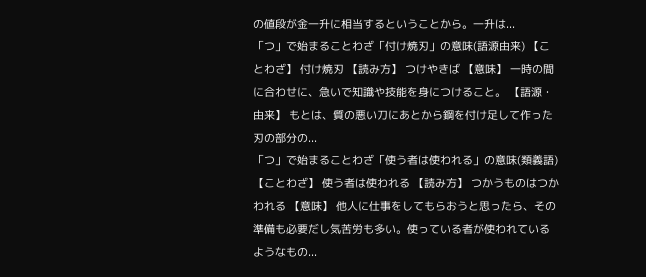の値段が金一升に相当するということから。一升は...
「つ」で始まることわざ「付け焼刃」の意味(語源由来) 【ことわざ】 付け焼刃 【読み方】 つけやきば 【意味】 一時の間に合わせに、急いで知識や技能を身につけること。 【語源・由来】 もとは、質の悪い刀にあとから鋼を付け足して作った刃の部分の...
「つ」で始まることわざ「使う者は使われる」の意味(類義語) 【ことわざ】 使う者は使われる 【読み方】 つかうものはつかわれる 【意味】 他人に仕事をしてもらおうと思ったら、その準備も必要だし気苦労も多い。使っている者が使われているようなもの...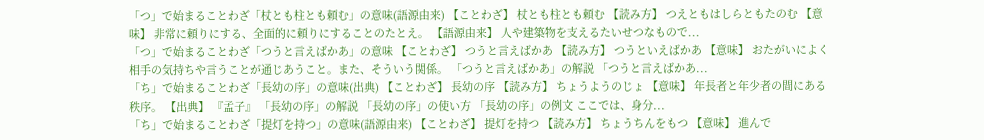「つ」で始まることわざ「杖とも柱とも頼む」の意味(語源由来) 【ことわざ】 杖とも柱とも頼む 【読み方】 つえともはしらともたのむ 【意味】 非常に頼りにする、全面的に頼りにすることのたとえ。 【語源由来】 人や建築物を支えるたいせつなもので...
「つ」で始まることわざ「つうと言えばかあ」の意味 【ことわざ】 つうと言えばかあ 【読み方】 つうといえばかあ 【意味】 おたがいによく相手の気持ちや言うことが通じあうこと。また、そういう関係。 「つうと言えばかあ」の解説 「つうと言えばかあ...
「ち」で始まることわざ「長幼の序」の意味(出典) 【ことわざ】 長幼の序 【読み方】 ちょうようのじょ 【意味】 年長者と年少者の間にある秩序。 【出典】 『孟子』 「長幼の序」の解説 「長幼の序」の使い方 「長幼の序」の例文 ここでは、身分...
「ち」で始まることわざ「提灯を持つ」の意味(語源由来) 【ことわざ】 提灯を持つ 【読み方】 ちょうちんをもつ 【意味】 進んで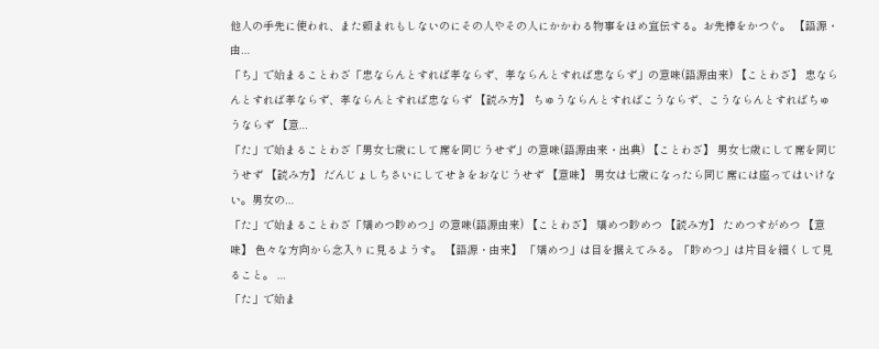他人の手先に使われ、また頼まれもしないのにその人やその人にかかわる物事をほめ宣伝する。お先棒をかつぐ。 【語源・由...
「ち」で始まることわざ「忠ならんとすれば孝ならず、孝ならんとすれば忠ならず」の意味(語源由来) 【ことわざ】 忠ならんとすれば孝ならず、孝ならんとすれば忠ならず 【読み方】 ちゅうならんとすればこうならず、こうならんとすればちゅうならず 【意...
「た」で始まることわざ「男女七歳にして席を同じうせず」の意味(語源由来・出典) 【ことわざ】 男女七歳にして席を同じうせず 【読み方】 だんじょしちさいにしてせきをおなじうせず 【意味】 男女は七歳になったら同じ席には座ってはいけない。男女の...
「た」で始まることわざ「矯めつ眇めつ」の意味(語源由来) 【ことわざ】 矯めつ眇めつ 【読み方】 ためつすがめつ 【意味】 色々な方向から念入りに見るようす。 【語源・由来】 「矯めつ」は目を据えてみる。「眇めつ」は片目を細くして見ること。 ...
「た」で始ま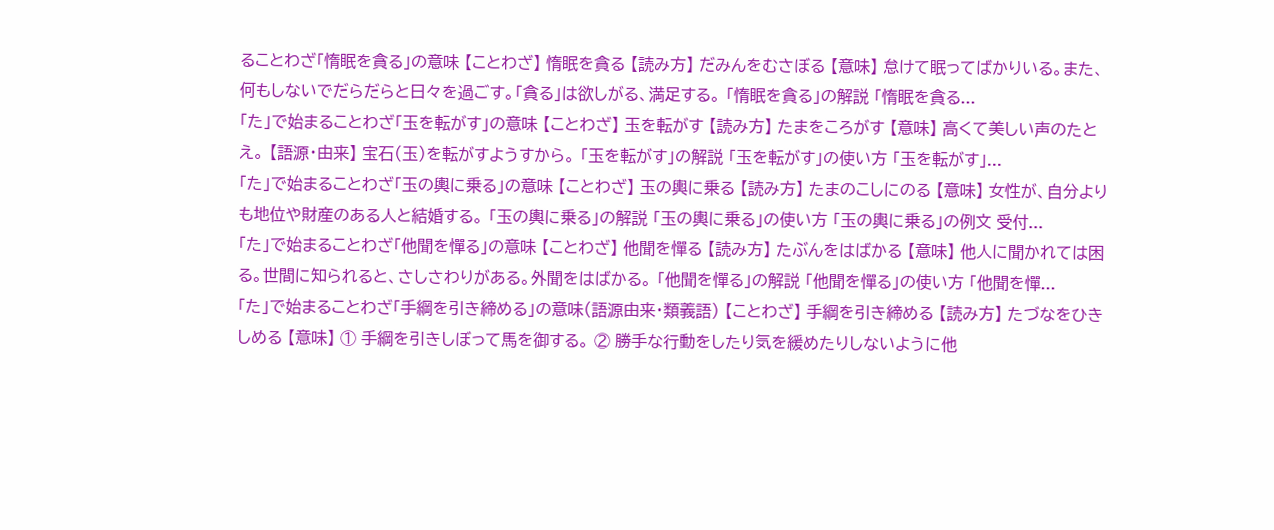ることわざ「惰眠を貪る」の意味 【ことわざ】 惰眠を貪る 【読み方】 だみんをむさぼる 【意味】 怠けて眠ってばかりいる。また、何もしないでだらだらと日々を過ごす。「貪る」は欲しがる、満足する。 「惰眠を貪る」の解説 「惰眠を貪る...
「た」で始まることわざ「玉を転がす」の意味 【ことわざ】 玉を転がす 【読み方】 たまをころがす 【意味】 高くて美しい声のたとえ。 【語源・由来】 宝石(玉)を転がすようすから。 「玉を転がす」の解説 「玉を転がす」の使い方 「玉を転がす」...
「た」で始まることわざ「玉の輿に乗る」の意味 【ことわざ】 玉の輿に乗る 【読み方】 たまのこしにのる 【意味】 女性が、自分よりも地位や財産のある人と結婚する。 「玉の輿に乗る」の解説 「玉の輿に乗る」の使い方 「玉の輿に乗る」の例文 受付...
「た」で始まることわざ「他聞を憚る」の意味 【ことわざ】 他聞を憚る 【読み方】 たぶんをはばかる 【意味】 他人に聞かれては困る。世間に知られると、さしさわりがある。外聞をはばかる。 「他聞を憚る」の解説 「他聞を憚る」の使い方 「他聞を憚...
「た」で始まることわざ「手綱を引き締める」の意味(語源由来・類義語) 【ことわざ】 手綱を引き締める 【読み方】 たづなをひきしめる 【意味】 ① 手綱を引きしぼって馬を御する。 ② 勝手な行動をしたり気を緩めたりしないように他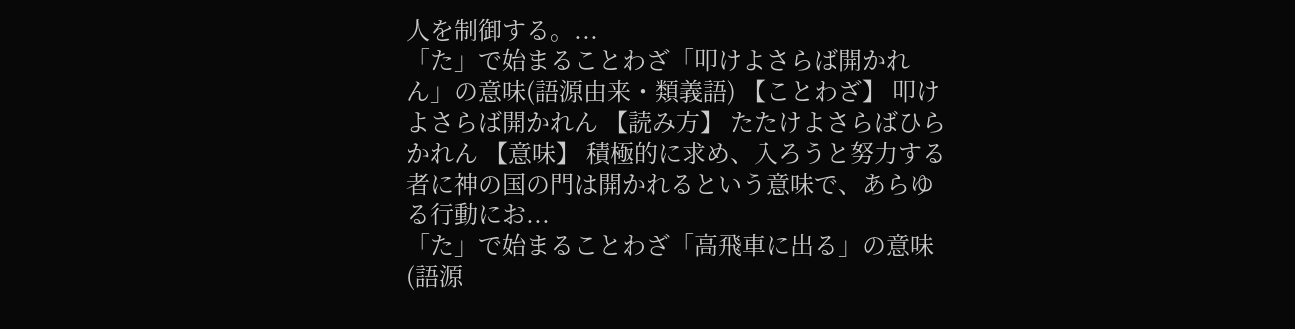人を制御する。...
「た」で始まることわざ「叩けよさらば開かれん」の意味(語源由来・類義語) 【ことわざ】 叩けよさらば開かれん 【読み方】 たたけよさらばひらかれん 【意味】 積極的に求め、入ろうと努力する者に神の国の門は開かれるという意味で、あらゆる行動にお...
「た」で始まることわざ「高飛車に出る」の意味(語源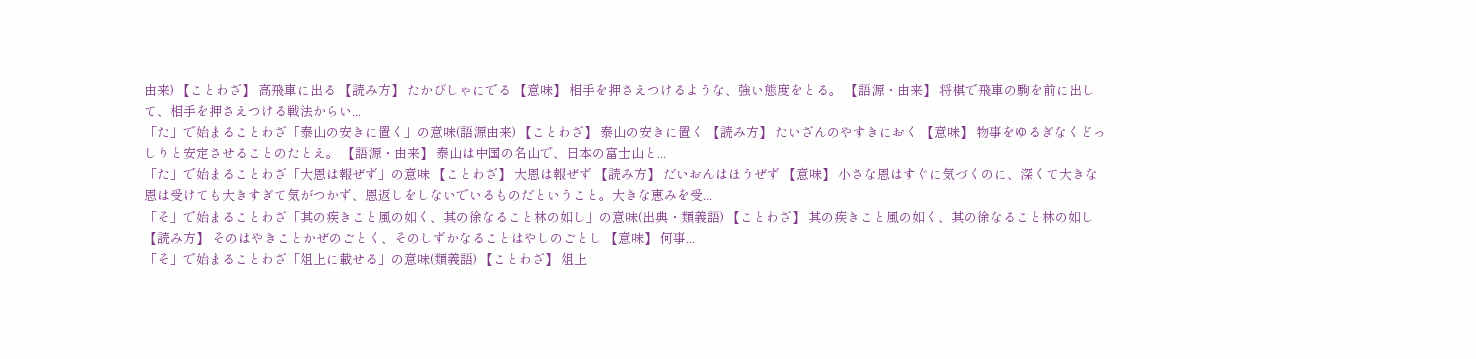由来) 【ことわざ】 高飛車に出る 【読み方】 たかびしゃにでる 【意味】 相手を押さえつけるような、強い態度をとる。 【語源・由来】 将棋で飛車の駒を前に出して、相手を押さえつける戦法からい...
「た」で始まることわざ「泰山の安きに置く」の意味(語源由来) 【ことわざ】 泰山の安きに置く 【読み方】 たいざんのやすきにおく 【意味】 物事をゆるぎなくどっしりと安定させることのたとえ。 【語源・由来】 泰山は中国の名山で、日本の富士山と...
「た」で始まることわざ「大恩は報ぜず」の意味 【ことわざ】 大恩は報ぜず 【読み方】 だいおんはほうぜず 【意味】 小さな恩はすぐに気づくのに、深くて大きな恩は受けても大きすぎて気がつかず、恩返しをしないでいるものだということ。大きな恵みを受...
「そ」で始まることわざ「其の疾きこと風の如く、其の徐なること林の如し」の意味(出典・類義語) 【ことわざ】 其の疾きこと風の如く、其の徐なること林の如し 【読み方】 そのはやきことかぜのごとく、そのしずかなることはやしのごとし 【意味】 何事...
「そ」で始まることわざ「俎上に載せる」の意味(類義語) 【ことわざ】 俎上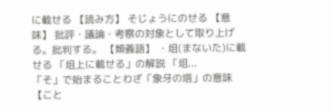に載せる 【読み方】 そじょうにのせる 【意味】 批評・議論・考察の対象として取り上げる。批判する。 【類義語】 ・俎(まないた)に載せる 「俎上に載せる」の解説 「俎...
「そ」で始まることわざ「象牙の塔」の意味 【こと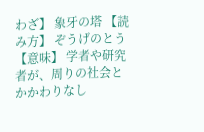わざ】 象牙の塔 【読み方】 ぞうげのとう 【意味】 学者や研究者が、周りの社会とかかわりなし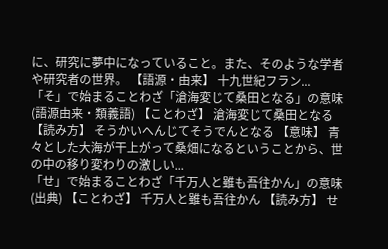に、研究に夢中になっていること。また、そのような学者や研究者の世界。 【語源・由来】 十九世紀フラン...
「そ」で始まることわざ「滄海変じて桑田となる」の意味(語源由来・類義語) 【ことわざ】 滄海変じて桑田となる 【読み方】 そうかいへんじてそうでんとなる 【意味】 青々とした大海が干上がって桑畑になるということから、世の中の移り変わりの激しい...
「せ」で始まることわざ「千万人と雖も吾往かん」の意味(出典) 【ことわざ】 千万人と雖も吾往かん 【読み方】 せ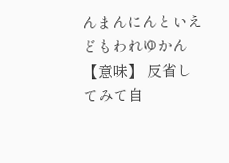んまんにんといえどもわれゆかん 【意味】 反省してみて自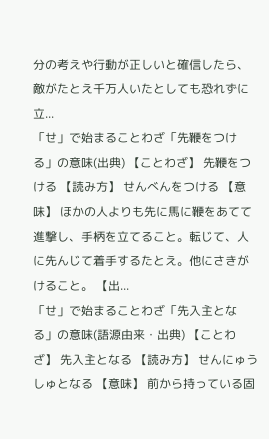分の考えや行動が正しいと確信したら、敵がたとえ千万人いたとしても恐れずに立...
「せ」で始まることわざ「先鞭をつける」の意味(出典) 【ことわざ】 先鞭をつける 【読み方】 せんべんをつける 【意味】 ほかの人よりも先に馬に鞭をあてて進撃し、手柄を立てること。転じて、人に先んじて着手するたとえ。他にさきがけること。 【出...
「せ」で始まることわざ「先入主となる」の意味(語源由来・出典) 【ことわざ】 先入主となる 【読み方】 せんにゅうしゅとなる 【意味】 前から持っている固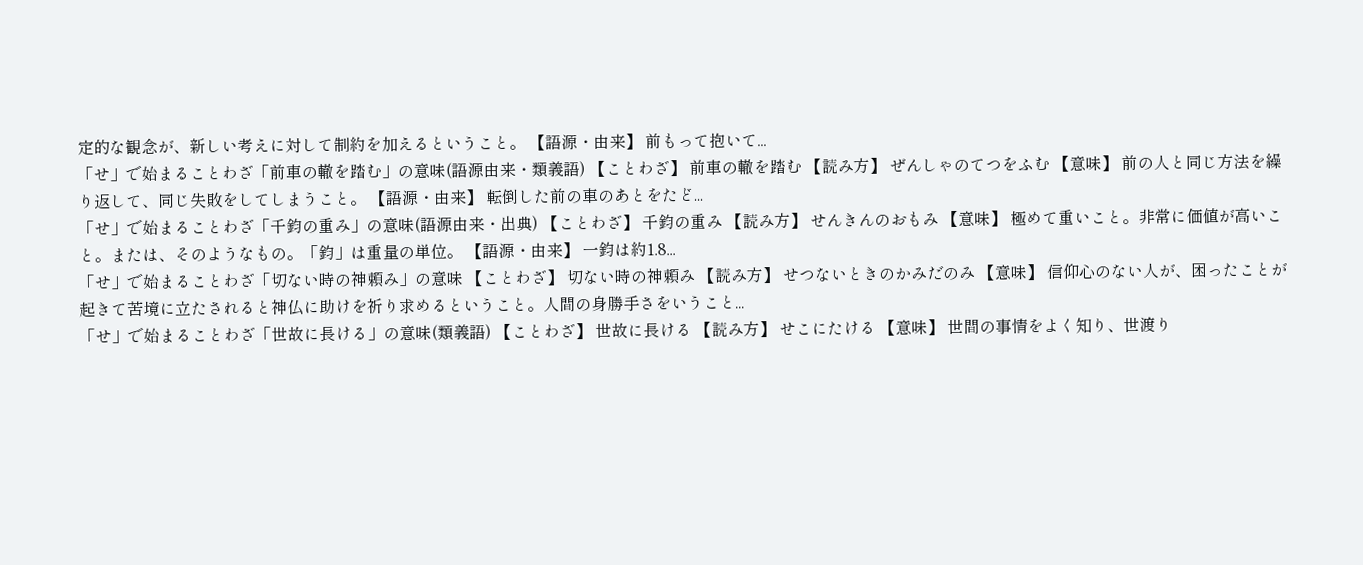定的な観念が、新しい考えに対して制約を加えるということ。 【語源・由来】 前もって抱いて...
「せ」で始まることわざ「前車の轍を踏む」の意味(語源由来・類義語) 【ことわざ】 前車の轍を踏む 【読み方】 ぜんしゃのてつをふむ 【意味】 前の人と同じ方法を繰り返して、同じ失敗をしてしまうこと。 【語源・由来】 転倒した前の車のあとをたど...
「せ」で始まることわざ「千鈞の重み」の意味(語源由来・出典) 【ことわざ】 千鈞の重み 【読み方】 せんきんのおもみ 【意味】 極めて重いこと。非常に価値が高いこと。または、そのようなもの。「鈞」は重量の単位。 【語源・由来】 一鈞は約1.8...
「せ」で始まることわざ「切ない時の神頼み」の意味 【ことわざ】 切ない時の神頼み 【読み方】 せつないときのかみだのみ 【意味】 信仰心のない人が、困ったことが起きて苦境に立たされると神仏に助けを祈り求めるということ。人間の身勝手さをいうこと...
「せ」で始まることわざ「世故に長ける」の意味(類義語) 【ことわざ】 世故に長ける 【読み方】 せこにたける 【意味】 世間の事情をよく知り、世渡り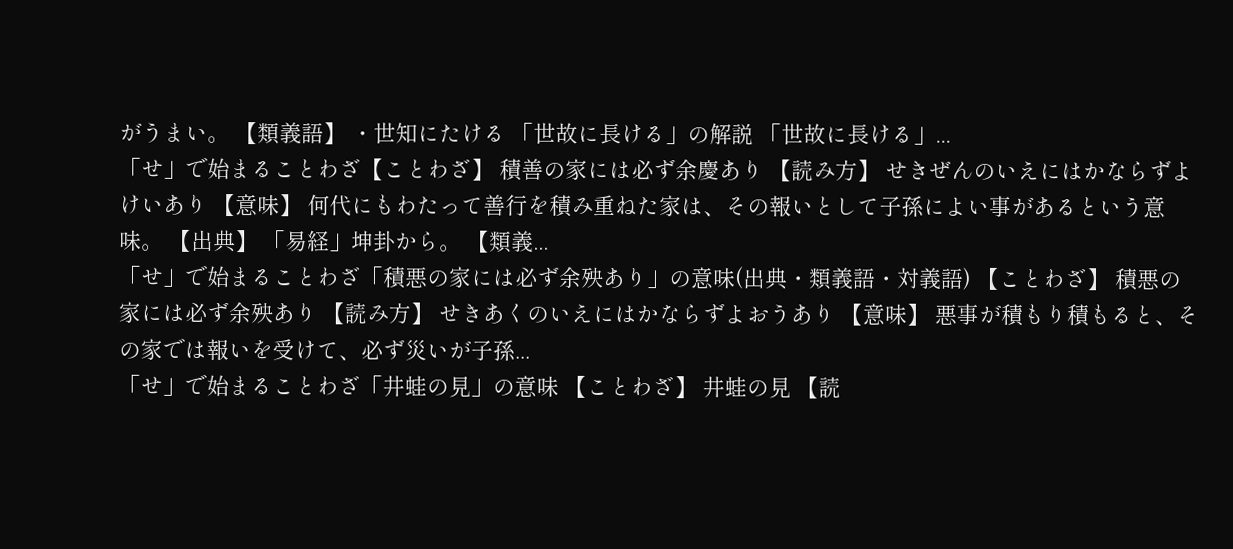がうまい。 【類義語】 ・世知にたける 「世故に長ける」の解説 「世故に長ける」...
「せ」で始まることわざ【ことわざ】 積善の家には必ず余慶あり 【読み方】 せきぜんのいえにはかならずよけいあり 【意味】 何代にもわたって善行を積み重ねた家は、その報いとして子孫によい事があるという意味。 【出典】 「易経」坤卦から。 【類義...
「せ」で始まることわざ「積悪の家には必ず余殃あり」の意味(出典・類義語・対義語) 【ことわざ】 積悪の家には必ず余殃あり 【読み方】 せきあくのいえにはかならずよおうあり 【意味】 悪事が積もり積もると、その家では報いを受けて、必ず災いが子孫...
「せ」で始まることわざ「井蛙の見」の意味 【ことわざ】 井蛙の見 【読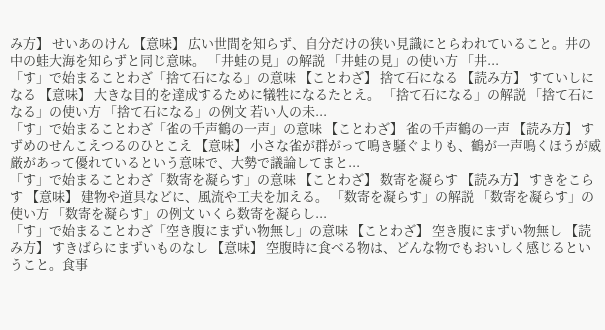み方】 せいあのけん 【意味】 広い世間を知らず、自分だけの狭い見識にとらわれていること。井の中の蛙大海を知らずと同じ意味。 「井蛙の見」の解説 「井蛙の見」の使い方 「井...
「す」で始まることわざ「捨て石になる」の意味 【ことわざ】 捨て石になる 【読み方】 すていしになる 【意味】 大きな目的を達成するために犠牲になるたとえ。 「捨て石になる」の解説 「捨て石になる」の使い方 「捨て石になる」の例文 若い人の未...
「す」で始まることわざ「雀の千声鶴の一声」の意味 【ことわざ】 雀の千声鶴の一声 【読み方】 すずめのせんこえつるのひとこえ 【意味】 小さな雀が群がって鳴き騒ぐよりも、鶴が一声鳴くほうが威厳があって優れているという意味で、大勢で議論してまと...
「す」で始まることわざ「数寄を凝らす」の意味 【ことわざ】 数寄を凝らす 【読み方】 すきをこらす 【意味】 建物や道具などに、風流や工夫を加える。 「数寄を凝らす」の解説 「数寄を凝らす」の使い方 「数寄を凝らす」の例文 いくら数寄を凝らし...
「す」で始まることわざ「空き腹にまずい物無し」の意味 【ことわざ】 空き腹にまずい物無し 【読み方】 すきばらにまずいものなし 【意味】 空腹時に食べる物は、どんな物でもおいしく感じるということ。食事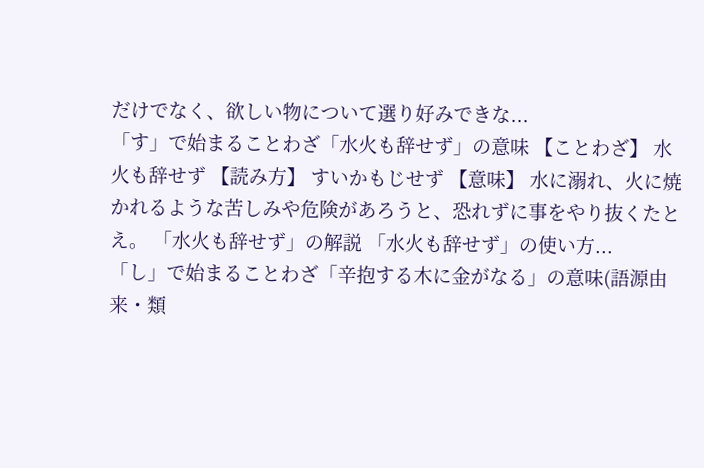だけでなく、欲しい物について選り好みできな...
「す」で始まることわざ「水火も辞せず」の意味 【ことわざ】 水火も辞せず 【読み方】 すいかもじせず 【意味】 水に溺れ、火に焼かれるような苦しみや危険があろうと、恐れずに事をやり抜くたとえ。 「水火も辞せず」の解説 「水火も辞せず」の使い方...
「し」で始まることわざ「辛抱する木に金がなる」の意味(語源由来・類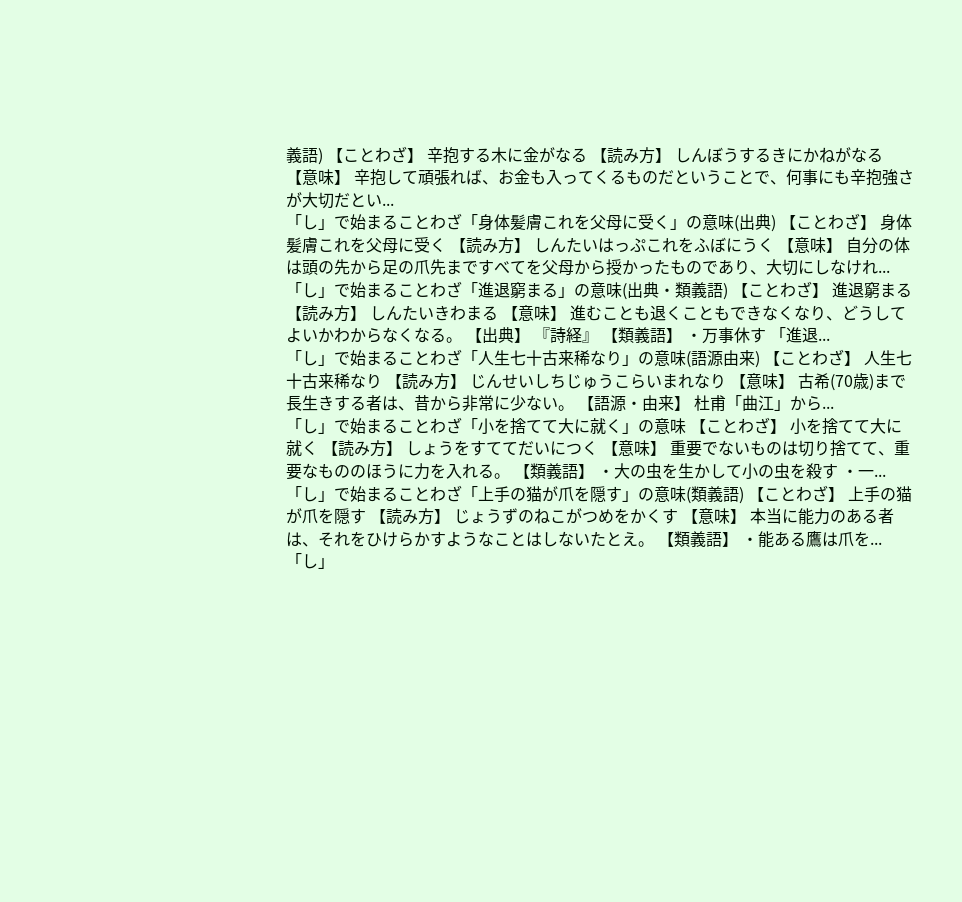義語) 【ことわざ】 辛抱する木に金がなる 【読み方】 しんぼうするきにかねがなる 【意味】 辛抱して頑張れば、お金も入ってくるものだということで、何事にも辛抱強さが大切だとい...
「し」で始まることわざ「身体髪膚これを父母に受く」の意味(出典) 【ことわざ】 身体髪膚これを父母に受く 【読み方】 しんたいはっぷこれをふぼにうく 【意味】 自分の体は頭の先から足の爪先まですべてを父母から授かったものであり、大切にしなけれ...
「し」で始まることわざ「進退窮まる」の意味(出典・類義語) 【ことわざ】 進退窮まる 【読み方】 しんたいきわまる 【意味】 進むことも退くこともできなくなり、どうしてよいかわからなくなる。 【出典】 『詩経』 【類義語】 ・万事休す 「進退...
「し」で始まることわざ「人生七十古来稀なり」の意味(語源由来) 【ことわざ】 人生七十古来稀なり 【読み方】 じんせいしちじゅうこらいまれなり 【意味】 古希(70歳)まで長生きする者は、昔から非常に少ない。 【語源・由来】 杜甫「曲江」から...
「し」で始まることわざ「小を捨てて大に就く」の意味 【ことわざ】 小を捨てて大に就く 【読み方】 しょうをすててだいにつく 【意味】 重要でないものは切り捨てて、重要なもののほうに力を入れる。 【類義語】 ・大の虫を生かして小の虫を殺す ・一...
「し」で始まることわざ「上手の猫が爪を隠す」の意味(類義語) 【ことわざ】 上手の猫が爪を隠す 【読み方】 じょうずのねこがつめをかくす 【意味】 本当に能力のある者は、それをひけらかすようなことはしないたとえ。 【類義語】 ・能ある鷹は爪を...
「し」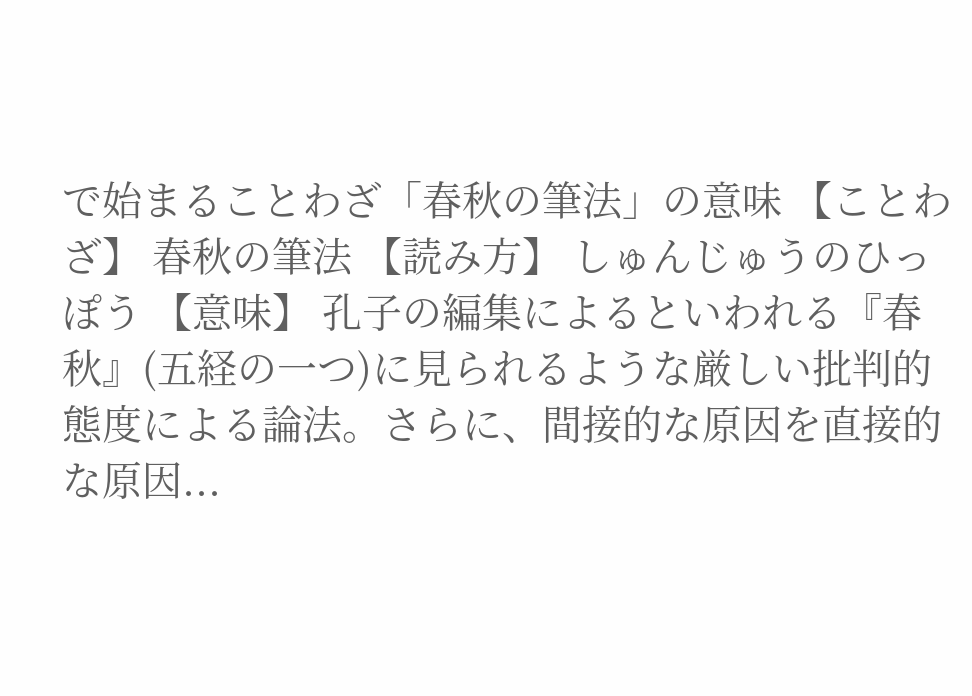で始まることわざ「春秋の筆法」の意味 【ことわざ】 春秋の筆法 【読み方】 しゅんじゅうのひっぽう 【意味】 孔子の編集によるといわれる『春秋』(五経の一つ)に見られるような厳しい批判的態度による論法。さらに、間接的な原因を直接的な原因...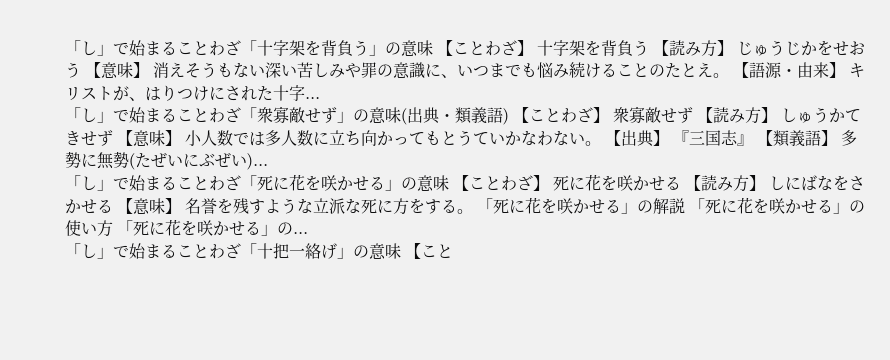「し」で始まることわざ「十字架を背負う」の意味 【ことわざ】 十字架を背負う 【読み方】 じゅうじかをせおう 【意味】 消えそうもない深い苦しみや罪の意識に、いつまでも悩み続けることのたとえ。 【語源・由来】 キリストが、はりつけにされた十字...
「し」で始まることわざ「衆寡敵せず」の意味(出典・類義語) 【ことわざ】 衆寡敵せず 【読み方】 しゅうかてきせず 【意味】 小人数では多人数に立ち向かってもとうていかなわない。 【出典】 『三国志』 【類義語】 多勢に無勢(たぜいにぶぜい)...
「し」で始まることわざ「死に花を咲かせる」の意味 【ことわざ】 死に花を咲かせる 【読み方】 しにばなをさかせる 【意味】 名誉を残すような立派な死に方をする。 「死に花を咲かせる」の解説 「死に花を咲かせる」の使い方 「死に花を咲かせる」の...
「し」で始まることわざ「十把一絡げ」の意味 【こと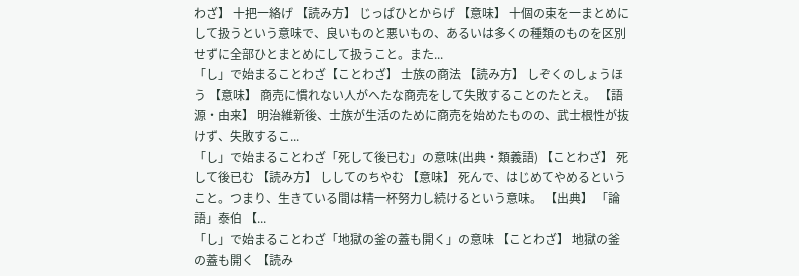わざ】 十把一絡げ 【読み方】 じっぱひとからげ 【意味】 十個の束を一まとめにして扱うという意味で、良いものと悪いもの、あるいは多くの種類のものを区別せずに全部ひとまとめにして扱うこと。また...
「し」で始まることわざ【ことわざ】 士族の商法 【読み方】 しぞくのしょうほう 【意味】 商売に慣れない人がへたな商売をして失敗することのたとえ。 【語源・由来】 明治維新後、士族が生活のために商売を始めたものの、武士根性が抜けず、失敗するこ...
「し」で始まることわざ「死して後已む」の意味(出典・類義語) 【ことわざ】 死して後已む 【読み方】 ししてのちやむ 【意味】 死んで、はじめてやめるということ。つまり、生きている間は精一杯努力し続けるという意味。 【出典】 「論語」泰伯 【...
「し」で始まることわざ「地獄の釜の蓋も開く」の意味 【ことわざ】 地獄の釜の蓋も開く 【読み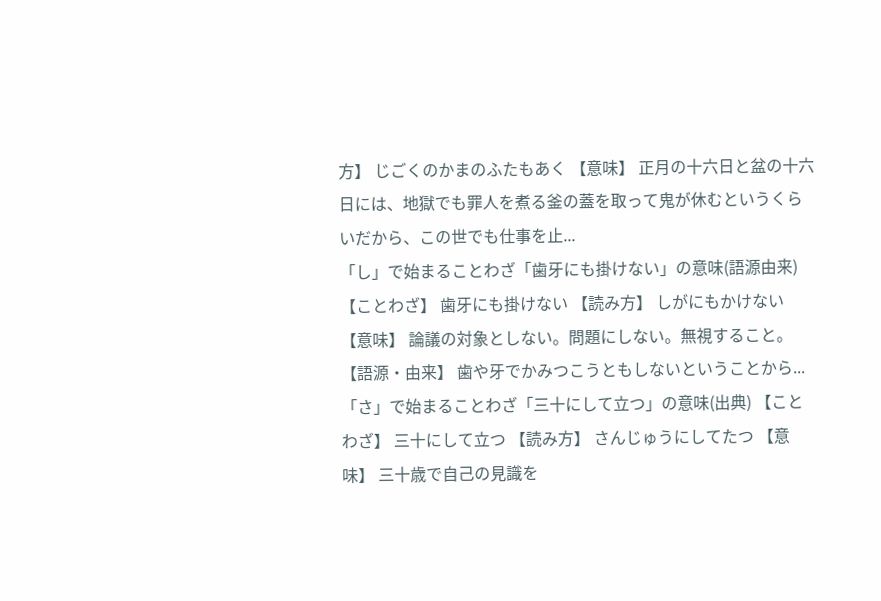方】 じごくのかまのふたもあく 【意味】 正月の十六日と盆の十六日には、地獄でも罪人を煮る釜の蓋を取って鬼が休むというくらいだから、この世でも仕事を止...
「し」で始まることわざ「歯牙にも掛けない」の意味(語源由来) 【ことわざ】 歯牙にも掛けない 【読み方】 しがにもかけない 【意味】 論議の対象としない。問題にしない。無視すること。 【語源・由来】 歯や牙でかみつこうともしないということから...
「さ」で始まることわざ「三十にして立つ」の意味(出典) 【ことわざ】 三十にして立つ 【読み方】 さんじゅうにしてたつ 【意味】 三十歳で自己の見識を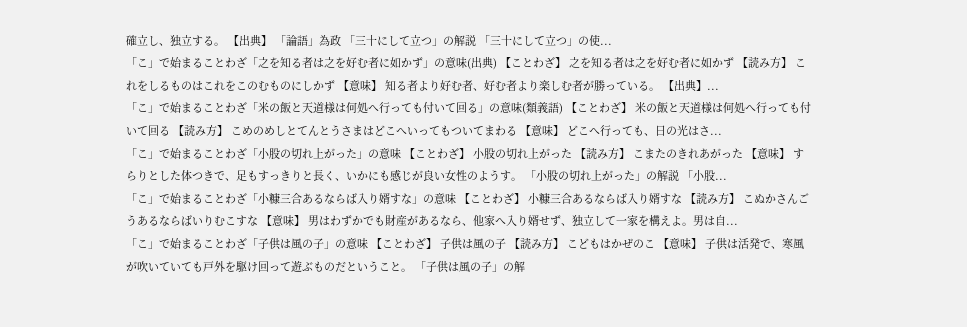確立し、独立する。 【出典】 「論語」為政 「三十にして立つ」の解説 「三十にして立つ」の使...
「こ」で始まることわざ「之を知る者は之を好む者に如かず」の意味(出典) 【ことわざ】 之を知る者は之を好む者に如かず 【読み方】 これをしるものはこれをこのむものにしかず 【意味】 知る者より好む者、好む者より楽しむ者が勝っている。 【出典】...
「こ」で始まることわざ「米の飯と天道様は何処へ行っても付いて回る」の意味(類義語) 【ことわざ】 米の飯と天道様は何処へ行っても付いて回る 【読み方】 こめのめしとてんとうさまはどこへいってもついてまわる 【意味】 どこへ行っても、日の光はさ...
「こ」で始まることわざ「小股の切れ上がった」の意味 【ことわざ】 小股の切れ上がった 【読み方】 こまたのきれあがった 【意味】 すらりとした体つきで、足もすっきりと長く、いかにも感じが良い女性のようす。 「小股の切れ上がった」の解説 「小股...
「こ」で始まることわざ「小糠三合あるならば入り婿すな」の意味 【ことわざ】 小糠三合あるならば入り婿すな 【読み方】 こぬかさんごうあるならばいりむこすな 【意味】 男はわずかでも財産があるなら、他家へ入り婿せず、独立して一家を構えよ。男は自...
「こ」で始まることわざ「子供は風の子」の意味 【ことわざ】 子供は風の子 【読み方】 こどもはかぜのこ 【意味】 子供は活発で、寒風が吹いていても戸外を駆け回って遊ぶものだということ。 「子供は風の子」の解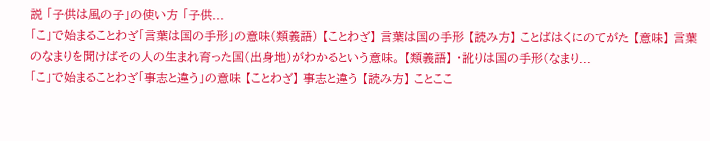説 「子供は風の子」の使い方 「子供...
「こ」で始まることわざ「言葉は国の手形」の意味(類義語) 【ことわざ】 言葉は国の手形 【読み方】 ことばはくにのてがた 【意味】 言葉のなまりを聞けばその人の生まれ育った国(出身地)がわかるという意味。 【類義語】 ・訛りは国の手形(なまり...
「こ」で始まることわざ「事志と違う」の意味 【ことわざ】 事志と違う 【読み方】 ことここ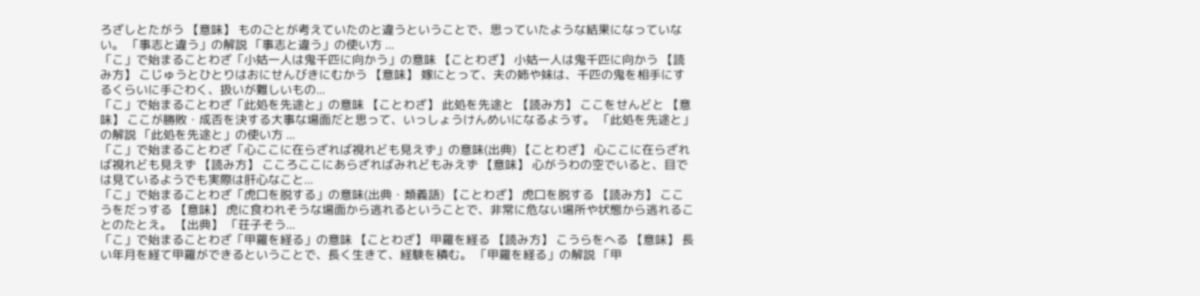ろざしとたがう 【意味】 ものごとが考えていたのと違うということで、思っていたような結果になっていない。 「事志と違う」の解説 「事志と違う」の使い方 ...
「こ」で始まることわざ「小姑一人は鬼千匹に向かう」の意味 【ことわざ】 小姑一人は鬼千匹に向かう 【読み方】 こじゅうとひとりはおにせんびきにむかう 【意味】 嫁にとって、夫の姉や妹は、千匹の鬼を相手にするくらいに手ごわく、扱いが難しいもの...
「こ」で始まることわざ「此処を先途と」の意味 【ことわざ】 此処を先途と 【読み方】 ここをせんどと 【意味】 ここが勝敗・成否を決する大事な場面だと思って、いっしょうけんめいになるようす。 「此処を先途と」の解説 「此処を先途と」の使い方 ...
「こ」で始まることわざ「心ここに在らざれば視れども見えず」の意味(出典) 【ことわざ】 心ここに在らざれば視れども見えず 【読み方】 こころここにあらざればみれどもみえず 【意味】 心がうわの空でいると、目では見ているようでも実際は肝心なこと...
「こ」で始まることわざ「虎口を脱する」の意味(出典・類義語) 【ことわざ】 虎口を脱する 【読み方】 ここうをだっする 【意味】 虎に食われそうな場面から逃れるということで、非常に危ない場所や状態から逃れることのたとえ。 【出典】 「荘子そう...
「こ」で始まることわざ「甲羅を経る」の意味 【ことわざ】 甲羅を経る 【読み方】 こうらをへる 【意味】 長い年月を経て甲羅ができるということで、長く生きて、経験を積む。 「甲羅を経る」の解説 「甲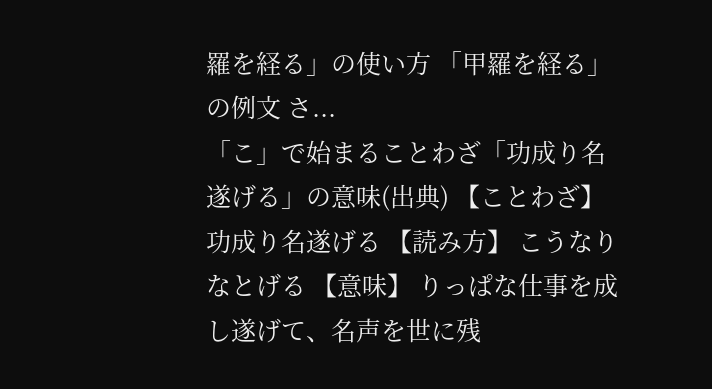羅を経る」の使い方 「甲羅を経る」の例文 さ...
「こ」で始まることわざ「功成り名遂げる」の意味(出典) 【ことわざ】 功成り名遂げる 【読み方】 こうなりなとげる 【意味】 りっぱな仕事を成し遂げて、名声を世に残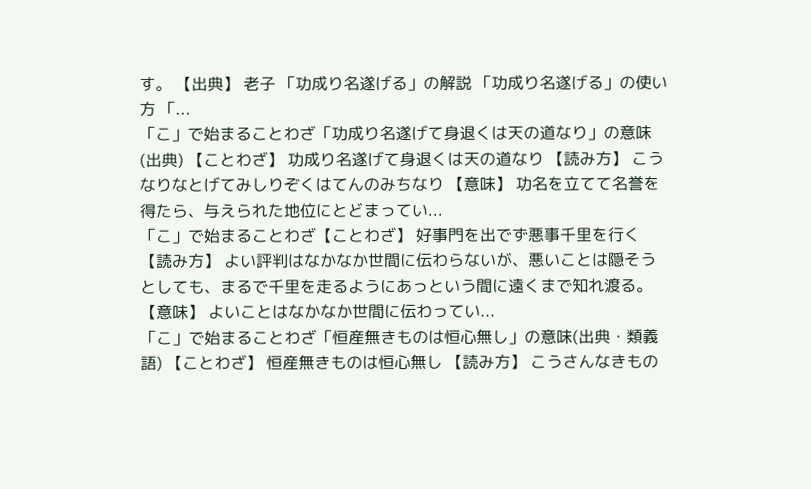す。 【出典】 老子 「功成り名遂げる」の解説 「功成り名遂げる」の使い方 「...
「こ」で始まることわざ「功成り名遂げて身退くは天の道なり」の意味(出典) 【ことわざ】 功成り名遂げて身退くは天の道なり 【読み方】 こうなりなとげてみしりぞくはてんのみちなり 【意味】 功名を立てて名誉を得たら、与えられた地位にとどまってい...
「こ」で始まることわざ【ことわざ】 好事門を出でず悪事千里を行く 【読み方】 よい評判はなかなか世間に伝わらないが、悪いことは隠そうとしても、まるで千里を走るようにあっという間に遠くまで知れ渡る。 【意味】 よいことはなかなか世間に伝わってい...
「こ」で始まることわざ「恒産無きものは恒心無し」の意味(出典・類義語) 【ことわざ】 恒産無きものは恒心無し 【読み方】 こうさんなきもの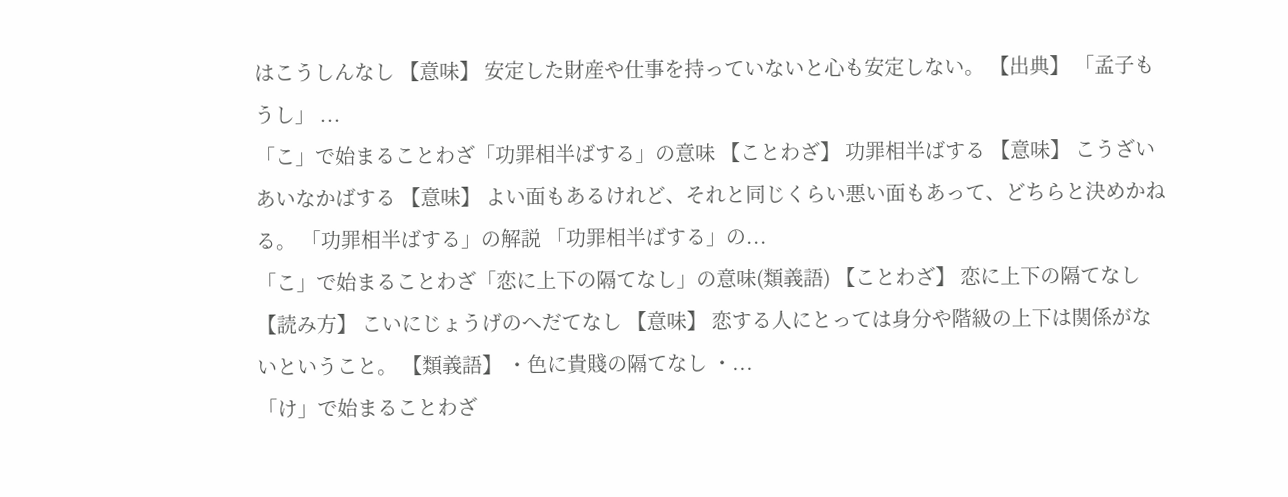はこうしんなし 【意味】 安定した財産や仕事を持っていないと心も安定しない。 【出典】 「孟子もうし」 ...
「こ」で始まることわざ「功罪相半ばする」の意味 【ことわざ】 功罪相半ばする 【意味】 こうざいあいなかばする 【意味】 よい面もあるけれど、それと同じくらい悪い面もあって、どちらと決めかねる。 「功罪相半ばする」の解説 「功罪相半ばする」の...
「こ」で始まることわざ「恋に上下の隔てなし」の意味(類義語) 【ことわざ】 恋に上下の隔てなし 【読み方】 こいにじょうげのへだてなし 【意味】 恋する人にとっては身分や階級の上下は関係がないということ。 【類義語】 ・色に貴賤の隔てなし ・...
「け」で始まることわざ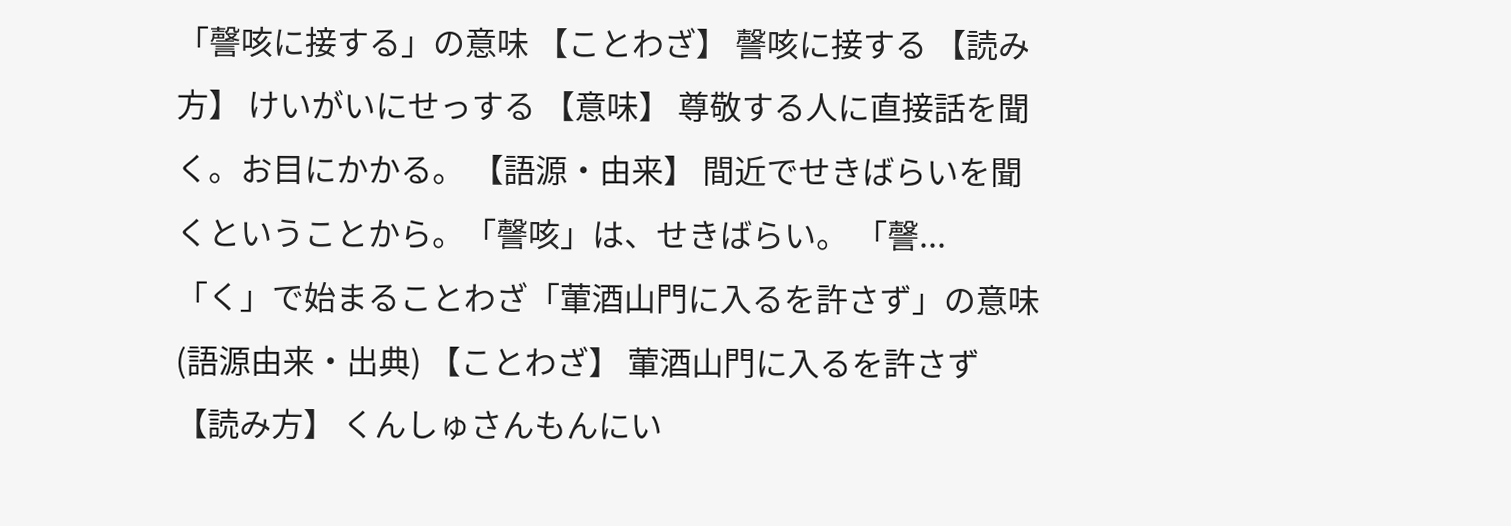「謦咳に接する」の意味 【ことわざ】 謦咳に接する 【読み方】 けいがいにせっする 【意味】 尊敬する人に直接話を聞く。お目にかかる。 【語源・由来】 間近でせきばらいを聞くということから。「謦咳」は、せきばらい。 「謦...
「く」で始まることわざ「葷酒山門に入るを許さず」の意味(語源由来・出典) 【ことわざ】 葷酒山門に入るを許さず 【読み方】 くんしゅさんもんにい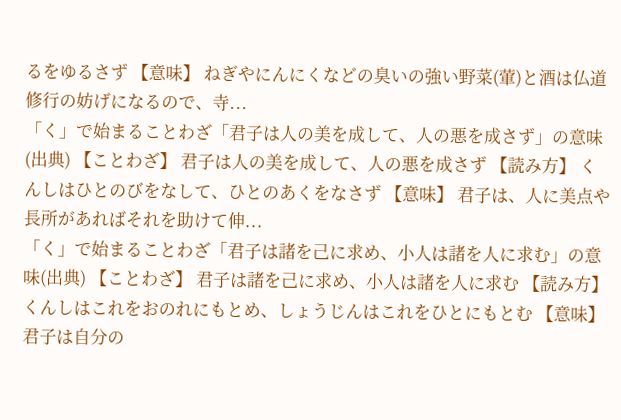るをゆるさず 【意味】 ねぎやにんにくなどの臭いの強い野菜(葷)と酒は仏道修行の妨げになるので、寺...
「く」で始まることわざ「君子は人の美を成して、人の悪を成さず」の意味(出典) 【ことわざ】 君子は人の美を成して、人の悪を成さず 【読み方】 くんしはひとのびをなして、ひとのあくをなさず 【意味】 君子は、人に美点や長所があればそれを助けて伸...
「く」で始まることわざ「君子は諸を己に求め、小人は諸を人に求む」の意味(出典) 【ことわざ】 君子は諸を己に求め、小人は諸を人に求む 【読み方】 くんしはこれをおのれにもとめ、しょうじんはこれをひとにもとむ 【意味】 君子は自分の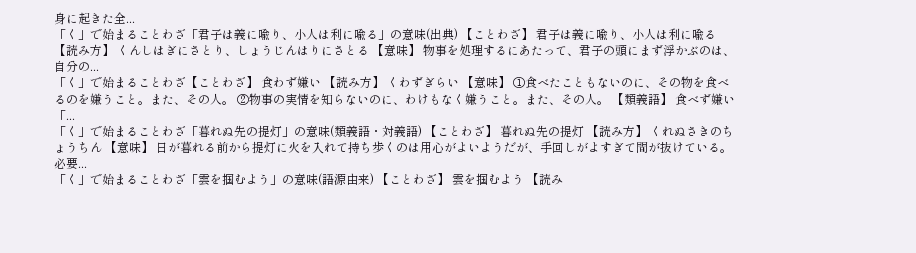身に起きた全...
「く」で始まることわざ「君子は義に喩り、小人は利に喩る」の意味(出典) 【ことわざ】 君子は義に喩り、小人は利に喩る 【読み方】 くんしはぎにさとり、しょうじんはりにさとる 【意味】 物事を処理するにあたって、君子の頭にまず浮かぶのは、自分の...
「く」で始まることわざ【ことわざ】 食わず嫌い 【読み方】 くわずぎらい 【意味】 ①食べたこともないのに、その物を食べるのを嫌うこと。また、その人。 ②物事の実情を知らないのに、わけもなく嫌うこと。また、その人。 【類義語】 食べず嫌い 「...
「く」で始まることわざ「暮れぬ先の提灯」の意味(類義語・対義語) 【ことわざ】 暮れぬ先の提灯 【読み方】 くれぬさきのちょうちん 【意味】 日が暮れる前から提灯に火を入れて持ち歩くのは用心がよいようだが、手回しがよすぎて間が抜けている。必要...
「く」で始まることわざ「雲を掴むよう」の意味(語源由来) 【ことわざ】 雲を掴むよう 【読み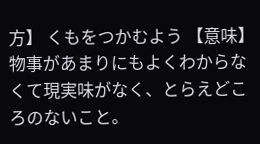方】 くもをつかむよう 【意味】 物事があまりにもよくわからなくて現実味がなく、とらえどころのないこと。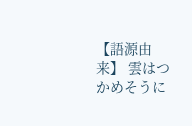【語源由来】 雲はつかめそうに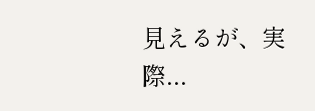見えるが、実際...